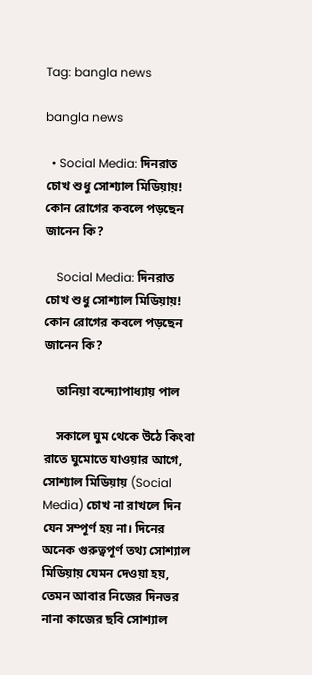Tag: bangla news

bangla news

  • Social Media: দিনরাত চোখ শুধু সোশ্যাল মিডিয়ায়! কোন রোগের কবলে পড়ছেন জানেন কি?

    Social Media: দিনরাত চোখ শুধু সোশ্যাল মিডিয়ায়! কোন রোগের কবলে পড়ছেন জানেন কি?

    তানিয়া বন্দ্যোপাধ্যায় পাল

    সকালে ঘুম থেকে উঠে কিংবা রাতে ঘুমোতে যাওয়ার আগে, সোশ্যাল মিডিয়ায় (Social Media) চোখ না রাখলে দিন যেন সম্পূর্ণ হয় না। দিনের অনেক গুরুত্বপূর্ণ তথ্য সোশ্যাল মিডিয়ায় যেমন দেওয়া হয়, তেমন আবার নিজের দিনভর নানা কাজের ছবি সোশ্যাল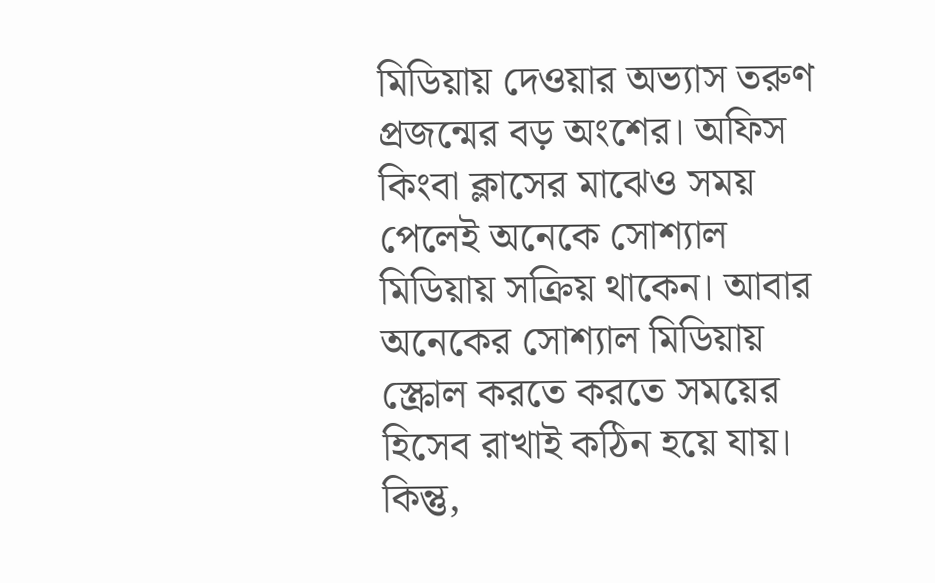মিডিয়ায় দেওয়ার অভ্যাস তরুণ প্রজন্মের বড় অংশের। অফিস কিংবা ক্লাসের মাঝেও সময় পেলেই অনেকে সোশ্যাল মিডিয়ায় সক্রিয় থাকেন। আবার অনেকের সোশ্যাল মিডিয়ায় স্ক্রোল করতে করতে সময়ের হিসেব রাখাই কঠিন হয়ে যায়। কিন্তু,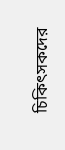চিকিৎসকদের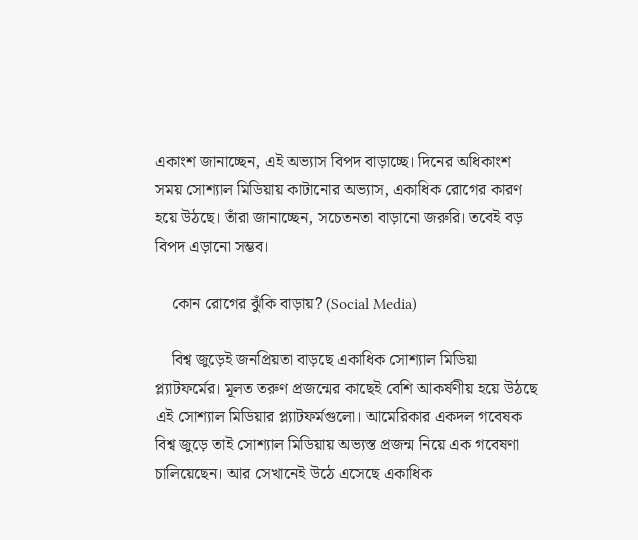একাংশ জানাচ্ছেন, এই অভ্যাস বিপদ বাড়াচ্ছে। দিনের অধিকাংশ সময় সোশ্যাল মিডিয়ায় কাটানোর অভ্যাস, একাধিক রোগের কারণ হয়ে উঠছে। তাঁরা জানাচ্ছেন, সচেতনতা বাড়ানো জরুরি। তবেই বড় বিপদ এড়ানো সম্ভব।

    কোন রোগের ঝুঁকি বাড়ায়? (Social Media)

    বিশ্ব জুড়েই জনপ্রিয়তা বাড়ছে একাধিক সোশ্যাল মিডিয়া প্ল্যাটফর্মের। মূলত তরুণ প্রজন্মের কাছেই বেশি আকর্ষণীয় হয়ে উঠছে এই সোশ্যাল মিডিয়ার প্ল্যাটফর্মগুলো। আমেরিকার একদল গবেষক বিশ্ব জুড়ে তাই সোশ্যাল মিডিয়ায় অভ্যস্ত প্রজন্ম নিয়ে এক গবেষণা চালিয়েছেন। আর সেখানেই উঠে এসেছে একাধিক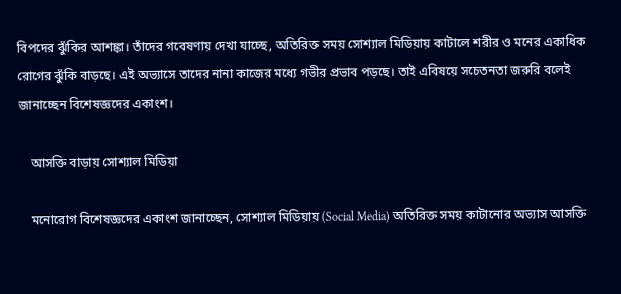বিপদের ঝুঁকির আশঙ্কা। তাঁদের গবেষণায় দেখা যাচ্ছে, অতিরিক্ত সময় সোশ্যাল মিডিয়ায় কাটালে শরীর ও মনের একাধিক রোগের ঝুঁকি বাড়ছে। এই অভ্যাসে তাদের নানা কাজের মধ্যে গভীর প্রভাব পড়ছে। তাই এবিষয়ে সচেতনতা জরুরি বলেই জানাচ্ছেন বিশেষজ্ঞদের একাংশ।

    আসক্তি বাড়ায় সোশ্যাল মিডিয়া

    মনোরোগ‌ বিশেষজ্ঞদের একাংশ জানাচ্ছেন, সোশ্যাল মিডিয়ায় (Social Media) অতিরিক্ত সময় কাটানোর অভ্যাস আসক্তি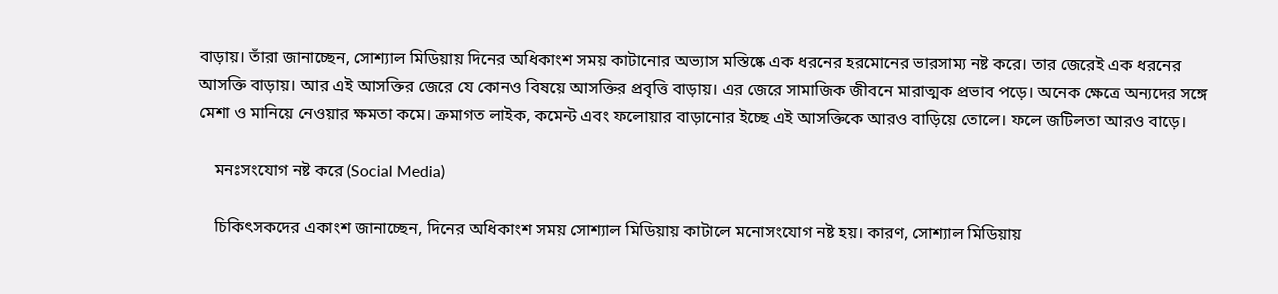বাড়ায়। তাঁরা জানাচ্ছেন, সোশ্যাল মিডিয়ায় দিনের অধিকাংশ সময় কাটানোর অভ্যাস মস্তিষ্কে এক ধরনের হরমোনের ভারসাম্য নষ্ট করে। তার জেরেই এক ধরনের আসক্তি বাড়ায়। আর এই আসক্তির জেরে যে কোনও বিষয়ে আসক্তির প্রবৃত্তি বাড়ায়। এর জেরে সামাজিক জীবনে মারাত্মক প্রভাব পড়ে। অনেক ক্ষেত্রে অন্যদের সঙ্গে মেশা ও মানিয়ে নেওয়ার ক্ষমতা কমে। ক্রমাগত লাইক, কমেন্ট এবং ফলোয়ার বাড়ানোর ইচ্ছে এই আসক্তিকে আরও বাড়িয়ে তোলে‌। ফলে জটিলতা আরও বাড়ে।

    মনঃসংযোগ নষ্ট করে (Social Media)

    চিকিৎসকদের একাংশ জানাচ্ছেন, দিনের অধিকাংশ সময় সোশ্যাল মিডিয়ায় কাটালে মনোসংযোগ নষ্ট হয়। কারণ, সোশ্যাল মিডিয়ায়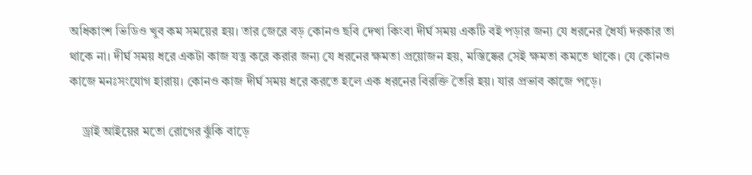অধিকাংশ ভিডিও খুব কম সময়ের হয়। তার জেরে বড় কোনও ছবি দেখা কিংবা দীর্ঘ সময় একটি বই পড়ার জন্য যে‌ ধরনের ধৈর্য্য দরকার তা থাকে না। দীর্ঘ সময় ধরে একটা কাজ যত্ন করে করার জন্য যে ধরনের ক্ষমতা প্রয়োজন হয়, মস্তিষ্কের সেই ক্ষমতা কমতে থাকে। যে কোনও কাজে মনঃসংযোগ হারায়। কোনও কাজ দীর্ঘ সময় ধরে করতে হলে এক ধরনের বিরক্তি তৈরি হয়। যার প্রভাব কাজে পড়ে।

    ড্রাই আইয়ের মতো রোগের ঝুঁকি বাড়ে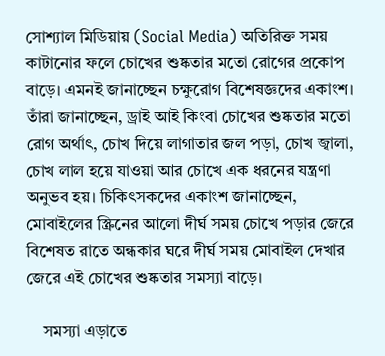সোশ্যাল মিডিয়ায় (Social Media) অতিরিক্ত সময় কাটানোর ফলে চোখের শুষ্কতার মতো রোগের প্রকোপ বাড়ে। এমনই জানাচ্ছেন চক্ষুরোগ বিশেষজ্ঞদের একাংশ। তাঁরা জানাচ্ছেন, ড্রাই আই কিংবা চোখের শুষ্কতার মতো রোগ অর্থাৎ, চোখ দিয়ে লাগাতার জল পড়া, চোখ জ্বালা, চোখ লাল হয়ে যাওয়া আর চোখে এক ধরনের যন্ত্রণা অনুভব হয়। চিকিৎসকদের একাংশ জানাচ্ছেন, মোবাইলের স্ক্রিনের আলো দীর্ঘ সময় চোখে পড়ার জেরে বিশেষত রাতে অন্ধকার ঘরে দীর্ঘ সময় মোবাইল দেখার জেরে এই চোখের শুষ্কতার সমস্যা বাড়ে।

    সমস্যা এড়াতে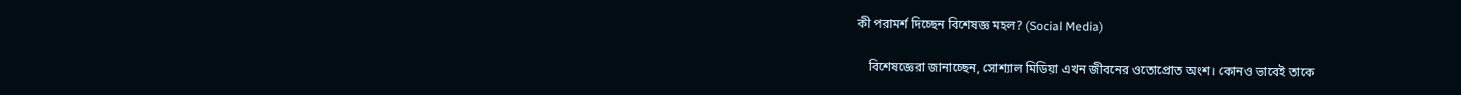কী পরামর্শ দিচ্ছেন বিশেষজ্ঞ মহল? (Social Media)

    বিশেষজ্ঞেরা জানাচ্ছেন, সোশ্যাল মিডিয়া এখন জীবনের ওতোপ্রোত অংশ। কোনও ভাবেই তাকে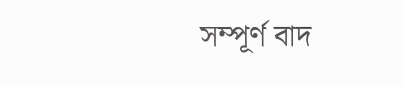সম্পূর্ণ বাদ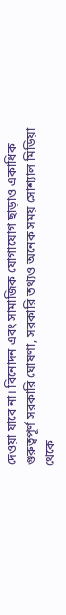দেওয়া যাবে না। বিনোদন এবং সামাজিক যোগাযোগ ছাড়াও একাধিক গুরুত্বপূর্ণ সরকারি ঘোষণা, সরকারি তথ্যও অনেক সময় সোশ্যাল মিডিয়া থেকে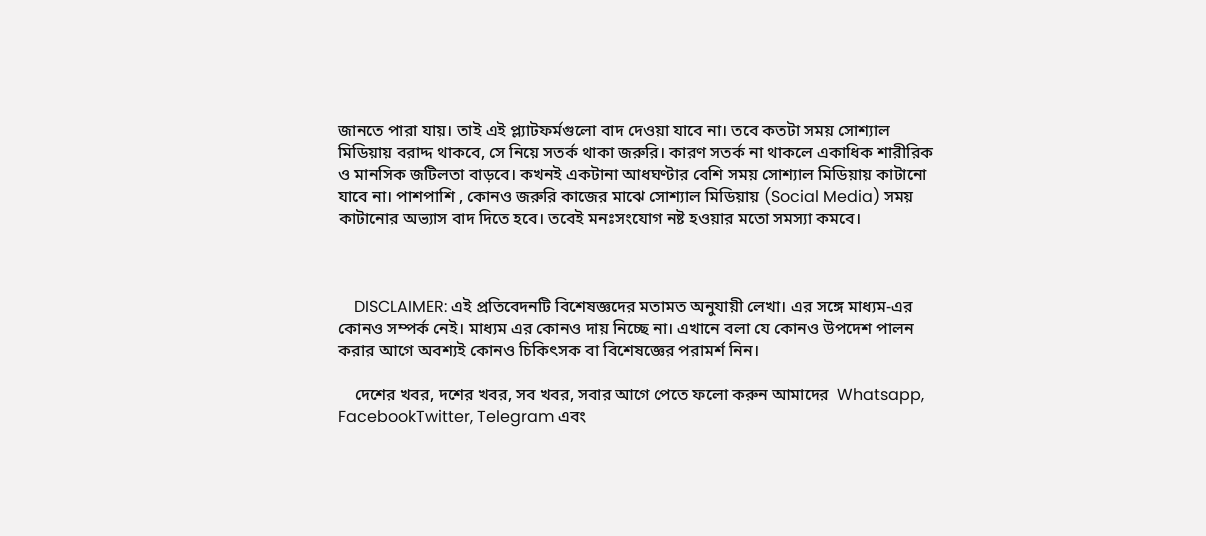জানতে পারা যায়। তাই এই প্ল্যাটফর্মগুলো বাদ দেওয়া যাবে না। তবে কতটা সময় সোশ্যাল মিডিয়ায় বরাদ্দ থাকবে, সে নিয়ে সতর্ক থাকা জরুরি। কারণ সতর্ক না থাকলে একাধিক শারীরিক ও মানসিক জটিলতা বাড়বে। কখনই একটানা আধঘণ্টার বেশি সময় সোশ্যাল মিডিয়ায় কাটানো যাবে না। পাশপাশি , কোনও জরুরি কাজের মাঝে সোশ্যাল মিডিয়ায় (Social Media) সময় কাটানোর অভ্যাস বাদ দিতে হবে। তবেই মনঃসংযোগ নষ্ট হওয়ার মতো সমস্যা কমবে।



    DISCLAIMER: এই প্রতিবেদনটি বিশেষজ্ঞদের মতামত অনুযায়ী লেখা। এর সঙ্গে মাধ্যম-এর কোনও সম্পর্ক নেই। মাধ্যম এর কোনও দায় নিচ্ছে না। এখানে বলা যে কোনও উপদেশ পালন করার আগে অবশ্যই কোনও চিকিৎসক বা বিশেষজ্ঞের পরামর্শ নিন।

    দেশের খবর, দশের খবর, সব খবর, সবার আগে পেতে ফলো করুন আমাদের  Whatsapp, FacebookTwitter, Telegram এবং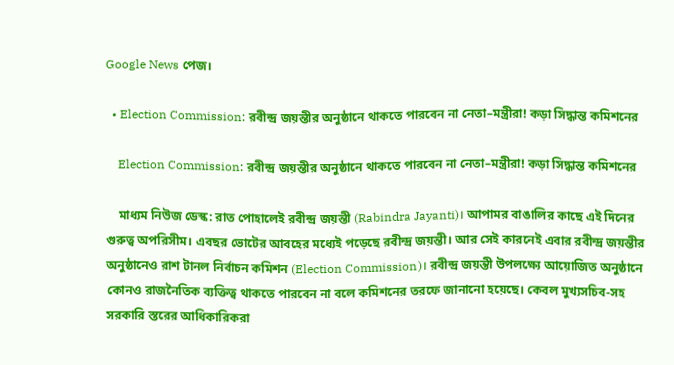Google News পেজ।

  • Election Commission: রবীন্দ্র জয়ন্তীর অনুষ্ঠানে থাকতে পারবেন না নেতা–মন্ত্রীরা‌! কড়া সিদ্ধান্ত কমিশনের

    Election Commission: রবীন্দ্র জয়ন্তীর অনুষ্ঠানে থাকতে পারবেন না নেতা–মন্ত্রীরা‌! কড়া সিদ্ধান্ত কমিশনের

    মাধ্যম নিউজ ডেস্ক: রাত পোহালেই রবীন্দ্র জয়ন্তী (Rabindra Jayanti)। আপামর বাঙালির কাছে এই দিনের গুরুত্ব অপরিসীম। এবছর ভোটের আবহের মধ্যেই পড়েছে রবীন্দ্র জয়ন্তী। আর সেই কারনেই এবার রবীন্দ্র জয়ন্তীর অনুষ্ঠানেও রাশ টানল নির্বাচন কমিশন (Election Commission)। রবীন্দ্র জয়ন্তী উপলক্ষ্যে আয়োজিত অনুষ্ঠানে কোনও রাজনৈতিক ব্যক্তিত্ব থাকতে পারবেন না বলে কমিশনের তরফে জানানো হয়েছে। কেবল মুখ্যসচিব-সহ সরকারি স্তরের আধিকারিকরা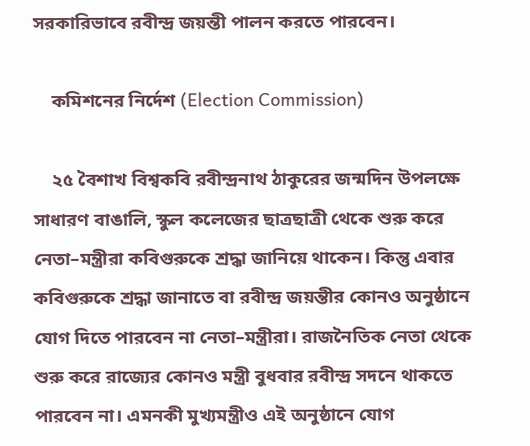সরকারিভাবে রবীন্দ্র জয়ন্তী পালন করতে পারবেন।

    কমিশনের নির্দেশ (Election Commission)

    ২৫ বৈশাখ বিশ্বকবি রবীন্দ্রনাথ ঠাকুরের জন্মদিন উপলক্ষে সাধারণ বাঙালি, স্কুল কলেজের ছাত্রছাত্রী থেকে শুরু করে নেতা–মন্ত্রীরা কবিগুরুকে শ্রদ্ধা জানিয়ে থাকেন। কিন্তু এবার কবিগুরুকে শ্রদ্ধা জানাতে বা রবীন্দ্র জয়ন্তীর কোনও অনুষ্ঠানে যোগ দিতে পারবেন না নেতা–মন্ত্রীরা। রাজনৈতিক নেতা থেকে শুরু করে রাজ্যের কোনও মন্ত্রী বুধবার রবীন্দ্র সদনে থাকতে পারবেন না। এমনকী মুখ্যমন্ত্রীও এই অনুষ্ঠানে যোগ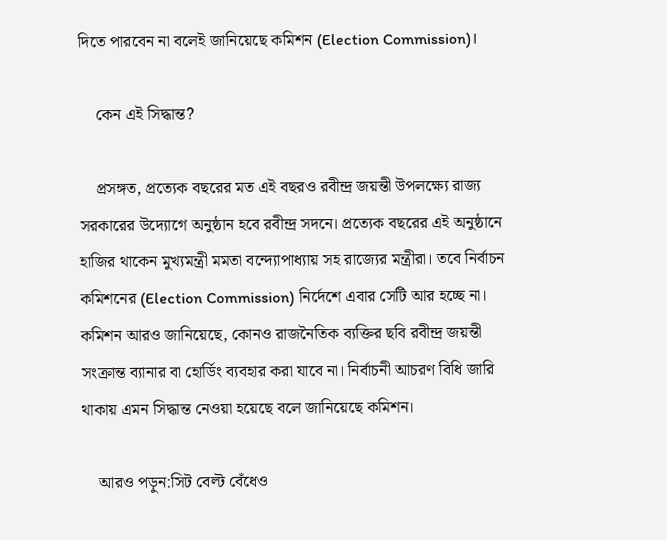দিতে পারবেন না বলেই জানিয়েছে কমিশন (Election Commission)।

    কেন এই সিদ্ধান্ত?

    প্রসঙ্গত, প্রত্যেক বছরের মত এই বছরও রবীন্দ্র জয়ন্তী উপলক্ষ্যে রাজ্য সরকারের উদ্যোগে অনুষ্ঠান হবে রবীন্দ্র সদনে। প্রত্যেক বছরের এই অনুষ্ঠানে হাজির থাকেন মুখ্যমন্ত্রী মমতা বন্দ্যোপাধ্যায় সহ রাজ্যের মন্ত্রীরা। তবে নির্বাচন কমিশনের (Election Commission) নির্দেশে এবার সেটি আর হচ্ছে না। কমিশন আরও জানিয়েছে, কোনও রাজনৈতিক ব্যক্তির ছবি রবীন্দ্র জয়ন্তী সংক্রান্ত ব্যানার বা হোর্ডিং ব্যবহার করা যাবে না। নির্বাচনী আচরণ বিধি জারি থাকায় এমন সিদ্ধান্ত নেওয়া হয়েছে বলে জানিয়েছে কমিশন।

    আরও পড়ুন:সিট বেল্ট বেঁধেও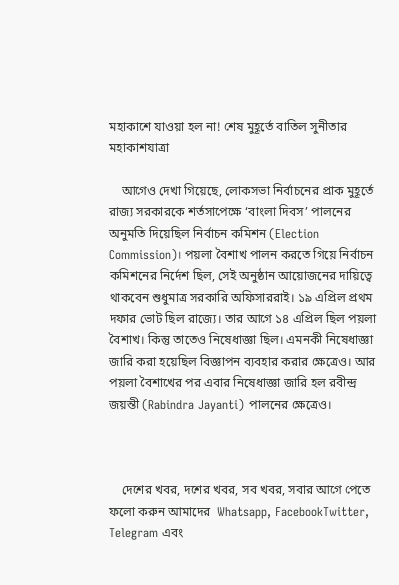মহাকাশে যাওয়া হল না! শেষ মুহূর্তে বাতিল সুনীতার মহাকাশযাত্রা

    আগেও দেখা গিয়েছে, লোকসভা নির্বাচনের প্রাক মুহূর্তে রাজ্য সরকারকে শর্তসাপেক্ষে ‘বাংলা দিবস’ পালনের অনুমতি দিয়েছিল নির্বাচন কমিশন (Election Commission)। পয়লা বৈশাখ পালন করতে গিয়ে নির্বাচন কমিশনের নির্দেশ ছিল, সেই অনুষ্ঠান আয়োজনের দায়িত্বে থাকবেন শুধুমাত্র সরকারি অফিসাররাই। ১৯ এপ্রিল প্রথম দফার ভোট ছিল রাজ্যে। তার আগে ১৪ এপ্রিল ছিল পয়লা বৈশাখ। কিন্তু তাতেও নিষেধাজ্ঞা ছিল। এমনকী নিষেধাজ্ঞা জারি করা হয়েছিল বিজ্ঞাপন ব্যবহার করার ক্ষেত্রেও। আর পয়লা বৈশাখের পর এবার নিষেধাজ্ঞা জারি হল রবীন্দ্র জয়ন্তী (Rabindra Jayanti) পালনের ক্ষেত্রেও।



    দেশের খবর, দশের খবর, সব খবর, সবার আগে পেতে ফলো করুন আমাদের  Whatsapp, FacebookTwitter, Telegram এবং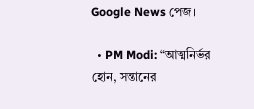Google News পেজ।

  • PM Modi: “আত্মনির্ভর হোন, সন্তানের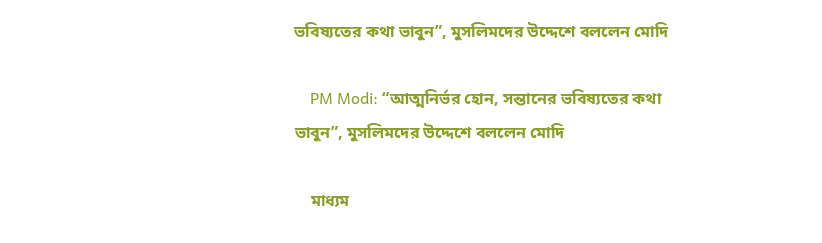ভবিষ্যতের কথা ভাবুন”, মুসলিমদের উদ্দেশে বললেন মোদি

    PM Modi: “আত্মনির্ভর হোন, সন্তানের ভবিষ্যতের কথা ভাবুন”, মুসলিমদের উদ্দেশে বললেন মোদি

    মাধ্যম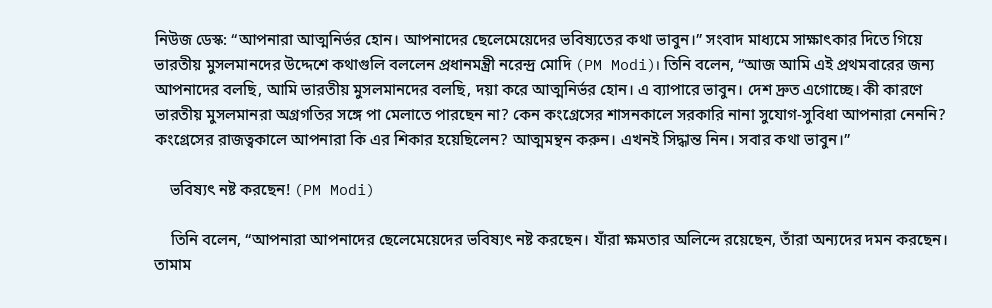নিউজ ডেস্ক: “আপনারা আত্মনির্ভর হোন। আপনাদের ছেলেমেয়েদের ভবিষ্যতের কথা ভাবুন।” সংবাদ মাধ্যমে সাক্ষাৎকার দিতে গিয়ে ভারতীয় মুসলমানদের উদ্দেশে কথাগুলি বললেন প্রধানমন্ত্রী নরেন্দ্র মোদি (PM Modi)। তিনি বলেন, “আজ আমি এই প্রথমবারের জন্য আপনাদের বলছি, আমি ভারতীয় মুসলমানদের বলছি, দয়া করে আত্মনির্ভর হোন। এ ব্যাপারে ভাবুন। দেশ দ্রুত এগোচ্ছে। কী কারণে ভারতীয় মুসলমানরা অগ্রগতির সঙ্গে পা মেলাতে পারছেন না? কেন কংগ্রেসের শাসনকালে সরকারি নানা সুযোগ-সুবিধা আপনারা নেননি? কংগ্রেসের রাজত্বকালে আপনারা কি এর শিকার হয়েছিলেন? আত্মমন্থন করুন। এখনই সিদ্ধান্ত নিন। সবার কথা ভাবুন।”

    ভবিষ্যৎ নষ্ট করছেন! (PM Modi)

    তিনি বলেন, “আপনারা আপনাদের ছেলেমেয়েদের ভবিষ্যৎ নষ্ট করছেন। যাঁরা ক্ষমতার অলিন্দে রয়েছেন, তাঁরা অন্যদের দমন করছেন। তামাম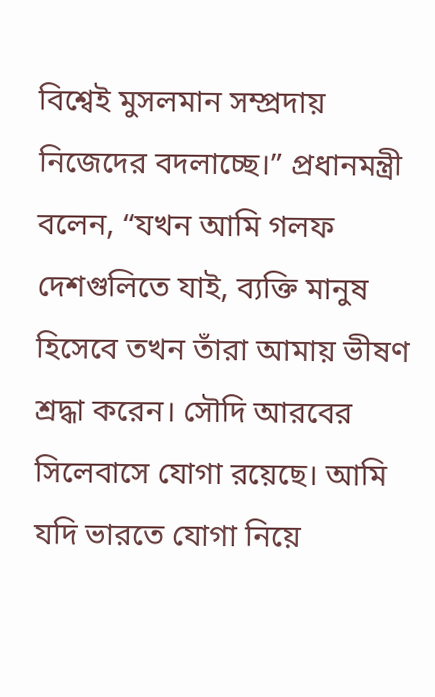বিশ্বেই মুসলমান সম্প্রদায় নিজেদের বদলাচ্ছে।” প্রধানমন্ত্রী বলেন, “যখন আমি গলফ দেশগুলিতে যাই, ব্যক্তি মানুষ হিসেবে তখন তাঁরা আমায় ভীষণ শ্রদ্ধা করেন। সৌদি আরবের সিলেবাসে যোগা রয়েছে। আমি যদি ভারতে যোগা নিয়ে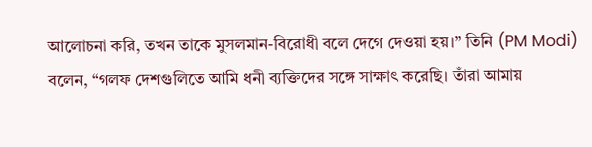আলোচনা করি, তখন তাকে মুসলমান-বিরোধী বলে দেগে দেওয়া হয়।” তিনি (PM Modi) বলেন, “গলফ দেশগুলিতে আমি ধনী ব্যক্তিদের সঙ্গে সাক্ষাৎ করেছি। তাঁরা আমায়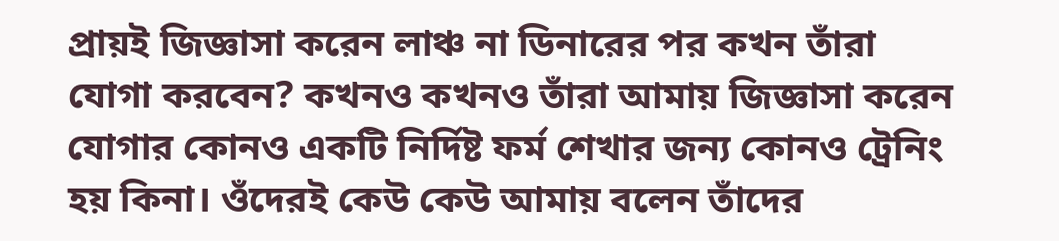প্রায়ই জিজ্ঞাসা করেন লাঞ্চ না ডিনারের পর কখন তাঁরা যোগা করবেন? কখনও কখনও তাঁরা আমায় জিজ্ঞাসা করেন যোগার কোনও একটি নির্দিষ্ট ফর্ম শেখার জন্য কোনও ট্রেনিং হয় কিনা। ওঁদেরই কেউ কেউ আমায় বলেন তাঁদের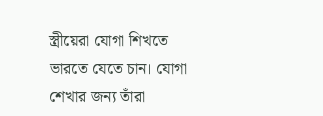স্ত্রীয়েরা যোগা শিখতে ভারতে যেতে চান। যোগা শেখার জন্য তাঁরা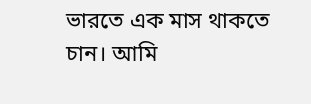ভারতে এক মাস থাকতে চান। আমি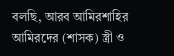বলছি, আরব আমিরশাহির আমিরদের (শাসক) স্ত্রী ও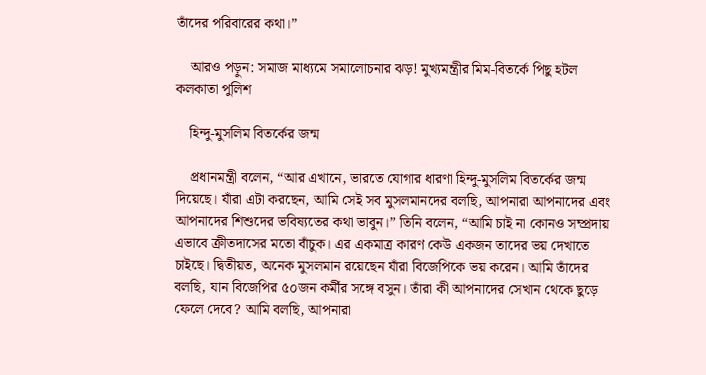তাঁদের পরিবারের কথা।”

    আরও পড়ুন: সমাজ মাধ্যমে সমালোচনার ঝড়! মুখ্যমন্ত্রীর মিম-বিতর্কে পিছু হটল কলকাতা পুলিশ

    হিন্দু-মুসলিম বিতর্কের জন্ম

    প্রধানমন্ত্রী বলেন, “আর এখানে, ভারতে যোগার ধারণা হিন্দু-মুসলিম বিতর্কের জন্ম দিয়েছে। যাঁরা এটা করছেন, আমি সেই সব মুসলমানদের বলছি, আপনারা আপনাদের এবং আপনাদের শিশুদের ভবিষ্যতের কথা ভাবুন।” তিনি বলেন, “আমি চাই না কোনও সম্প্রদায় এভাবে ক্রীতদাসের মতো বাঁচুক। এর একমাত্র কারণ কেউ একজন তাদের ভয় দেখাতে চাইছে। দ্বিতীয়ত, অনেক মুসলমান রয়েছেন যাঁরা বিজেপিকে ভয় করেন। আমি তাঁদের বলছি, যান বিজেপির ৫০জন কর্মীর সঙ্গে বসুন। তাঁরা কী আপনাদের সেখান থেকে ছুড়ে ফেলে দেবে? আমি বলছি, আপনারা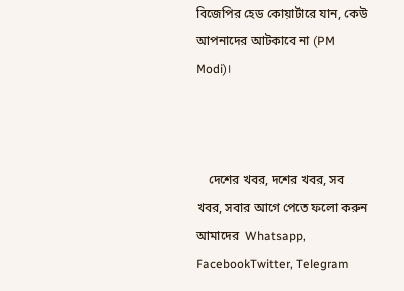বিজেপির হেড কোয়ার্টারে যান, কেউ আপনাদের আটকাবে না (PM Modi)।



    দেশের খবর, দশের খবর, সব খবর, সবার আগে পেতে ফলো করুন আমাদের  Whatsapp, FacebookTwitter, Telegram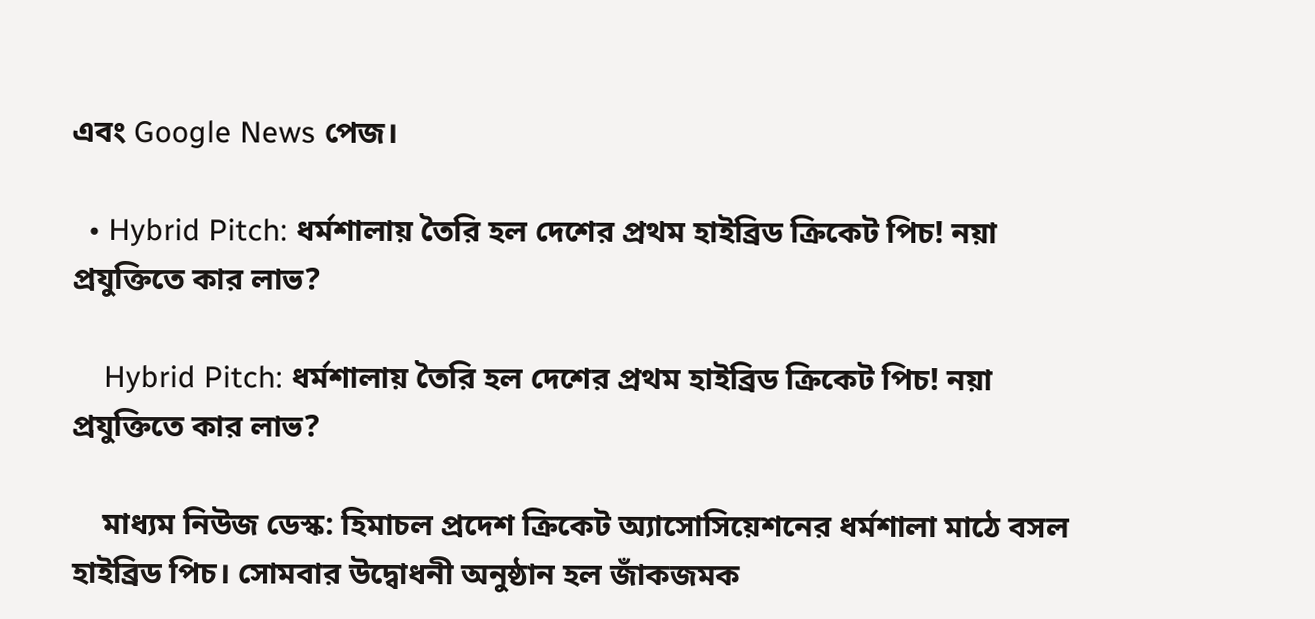এবং Google News পেজ।

  • Hybrid Pitch: ধর্মশালায় তৈরি হল দেশের প্রথম হাইব্রিড ক্রিকেট পিচ! নয়া প্রযুক্তিতে কার লাভ?

    Hybrid Pitch: ধর্মশালায় তৈরি হল দেশের প্রথম হাইব্রিড ক্রিকেট পিচ! নয়া প্রযুক্তিতে কার লাভ?

    মাধ্যম নিউজ ডেস্ক: হিমাচল প্রদেশ ক্রিকেট অ্যাসোসিয়েশনের ধর্মশালা মাঠে বসল হাইব্রিড পিচ। সোমবার উদ্বোধনী অনুষ্ঠান হল জাঁকজমক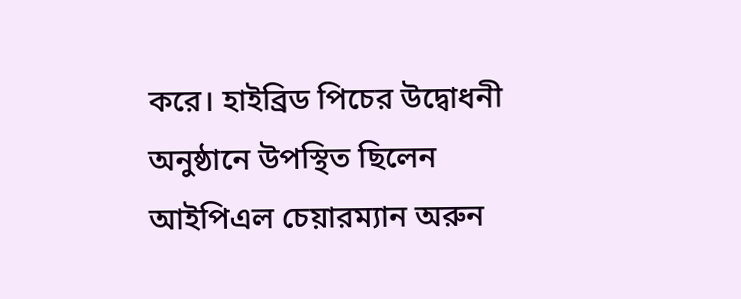করে। হাইব্রিড পিচের উদ্বোধনী অনুষ্ঠানে উপস্থিত ছিলেন আইপিএল চেয়ারম্যান অরুন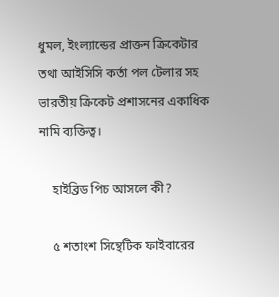ধুমল, ইংল্যান্ডের প্রাক্তন ক্রিকেটার তথা আইসিসি কর্তা পল টেলার সহ ভারতীয় ক্রিকেট প্রশাসনের একাধিক নামি ব্যক্তিত্ব।

    হাইব্রিড পিচ আসলে কী?

    ৫ শতাংশ সিন্থেটিক ফাইবারের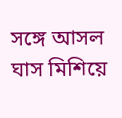সঙ্গে আসল ঘাস মিশিয়ে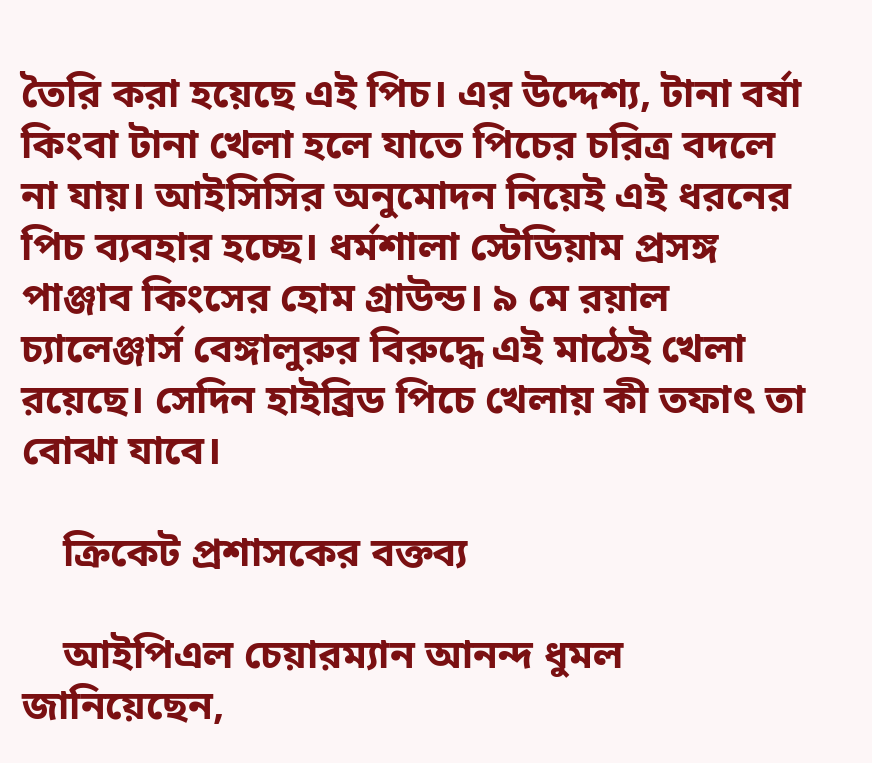তৈরি করা হয়েছে এই পিচ। এর উদ্দেশ্য, টানা বর্ষা কিংবা টানা খেলা হলে যাতে পিচের চরিত্র বদলে না যায়। আইসিসির অনুমোদন নিয়েই এই ধরনের পিচ ব্যবহার হচ্ছে। ধর্মশালা স্টেডিয়াম প্রসঙ্গ পাঞ্জাব কিংসের হোম গ্রাউন্ড। ৯ মে রয়াল চ্যালেঞ্জার্স বেঙ্গালুরুর বিরুদ্ধে এই মাঠেই খেলা রয়েছে। সেদিন হাইব্রিড পিচে খেলায় কী তফাৎ তা বোঝা যাবে।

    ক্রিকেট প্রশাসকের বক্তব্য

    আইপিএল চেয়ারম্যান আনন্দ ধুমল জানিয়েছেন,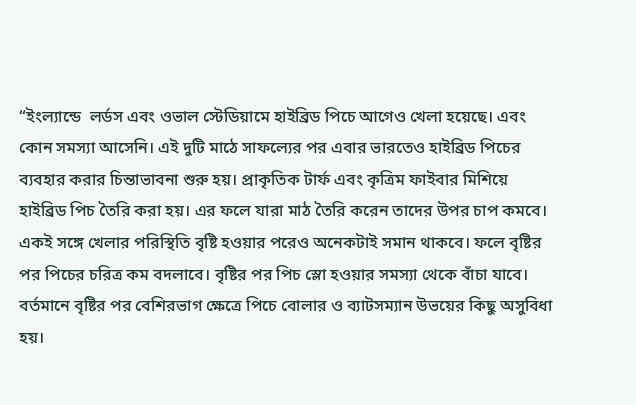“ইংল্যান্ডে  লর্ডস এবং ওভাল স্টেডিয়ামে হাইব্রিড পিচে আগেও খেলা হয়েছে। এবং কোন সমস্যা আসেনি। এই দুটি মাঠে সাফল্যের পর এবার ভারতেও হাইব্রিড পিচের ব্যবহার করার চিন্তাভাবনা শুরু হয়। প্রাকৃতিক টার্ফ এবং কৃত্রিম ফাইবার মিশিয়ে হাইব্রিড পিচ তৈরি করা হয়। এর ফলে যারা মাঠ তৈরি করেন তাদের উপর চাপ কমবে। একই সঙ্গে খেলার পরিস্থিতি বৃষ্টি হওয়ার পরেও অনেকটাই সমান থাকবে। ফলে বৃষ্টির পর পিচের চরিত্র কম বদলাবে। বৃষ্টির পর পিচ স্লো হওয়ার সমস্যা থেকে বাঁচা যাবে। বর্তমানে বৃষ্টির পর বেশিরভাগ ক্ষেত্রে পিচে বোলার ও ব্যাটসম্যান উভয়ের কিছু অসুবিধা হয়।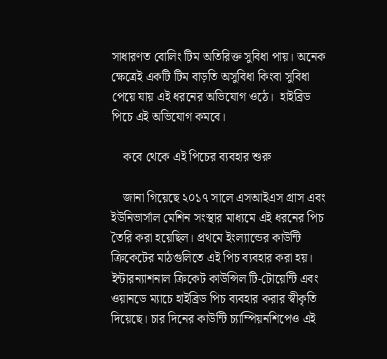সাধারণত বোলিং টিম অতিরিক্ত সুবিধা পায়। অনেক ক্ষেত্রেই একটি টিম বাড়তি অসুবিধা কিংবা সুবিধা পেয়ে যায় এই ধরনের অভিযোগ ওঠে।  হাইব্রিড পিচে এই অভিযোগ কমবে।

    কবে থেকে এই পিচের ব্যবহার শুরু

    জানা গিয়েছে ২০১৭ সালে এসআইএস গ্রাস এবং ইউনিভার্সাল মেশিন সংস্থার মাধ্যমে এই ধরনের পিচ তৈরি করা হয়েছিল। প্রথমে ইংল্যান্ডের কাউন্টি ক্রিকেটের মাঠগুলিতে এই পিচ ব্যবহার করা হয়। ইন্টারন্যাশনাল ক্রিকেট কাউন্সিল টি-টোয়েন্টি এবং ওয়ানডে ম্যাচে হাইব্রিড পিচ ব্যবহার করার স্বীকৃতি দিয়েছে। চার দিনের কাউন্টি চ্যাম্পিয়নশিপেও এই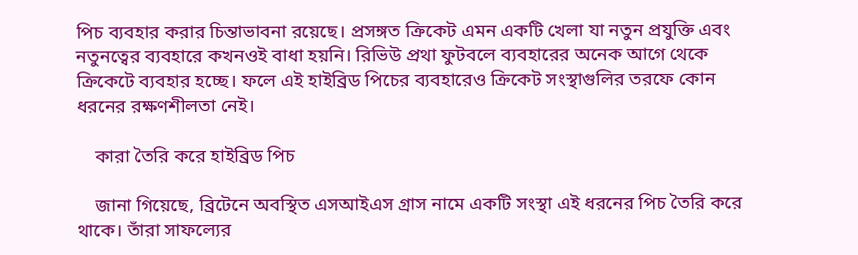পিচ ব্যবহার করার চিন্তাভাবনা রয়েছে। প্রসঙ্গত ক্রিকেট এমন একটি খেলা যা নতুন প্রযুক্তি এবং নতুনত্বের ব্যবহারে কখনওই বাধা হয়নি। রিভিউ প্রথা ফুটবলে ব্যবহারের অনেক আগে থেকে ক্রিকেটে ব্যবহার হচ্ছে। ফলে এই হাইব্রিড পিচের ব্যবহারেও ক্রিকেট সংস্থাগুলির তরফে কোন ধরনের রক্ষণশীলতা নেই।

    কারা তৈরি করে হাইব্রিড পিচ

    জানা গিয়েছে, ব্রিটেনে অবস্থিত এসআইএস গ্রাস নামে একটি সংস্থা এই ধরনের পিচ তৈরি করে থাকে। তাঁরা সাফল্যের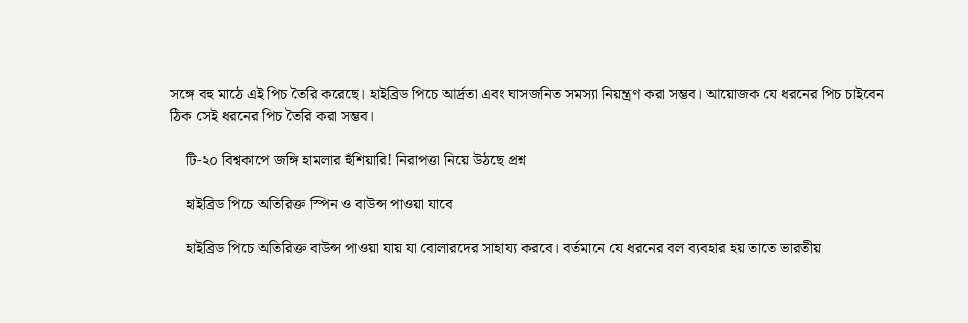সঙ্গে বহু মাঠে এই পিচ তৈরি করেছে। হাইব্রিড পিচে আর্দ্রতা এবং ঘাসজনিত সমস্যা নিয়ন্ত্রণ করা সম্ভব। আয়োজক যে ধরনের পিচ চাইবেন ঠিক সেই ধরনের পিচ তৈরি করা সম্ভব।

    টি-২০ বিশ্বকাপে জঙ্গি হামলার হুঁশিয়ারি! নিরাপত্তা নিয়ে উঠছে প্রশ্ন

    হাইব্রিড পিচে অতিরিক্ত স্পিন ও বাউন্স পাওয়া যাবে

    হাইব্রিড পিচে অতিরিক্ত বাউন্স পাওয়া যায় যা বোলারদের সাহায্য করবে। বর্তমানে যে ধরনের বল ব্যবহার হয় তাতে ভারতীয়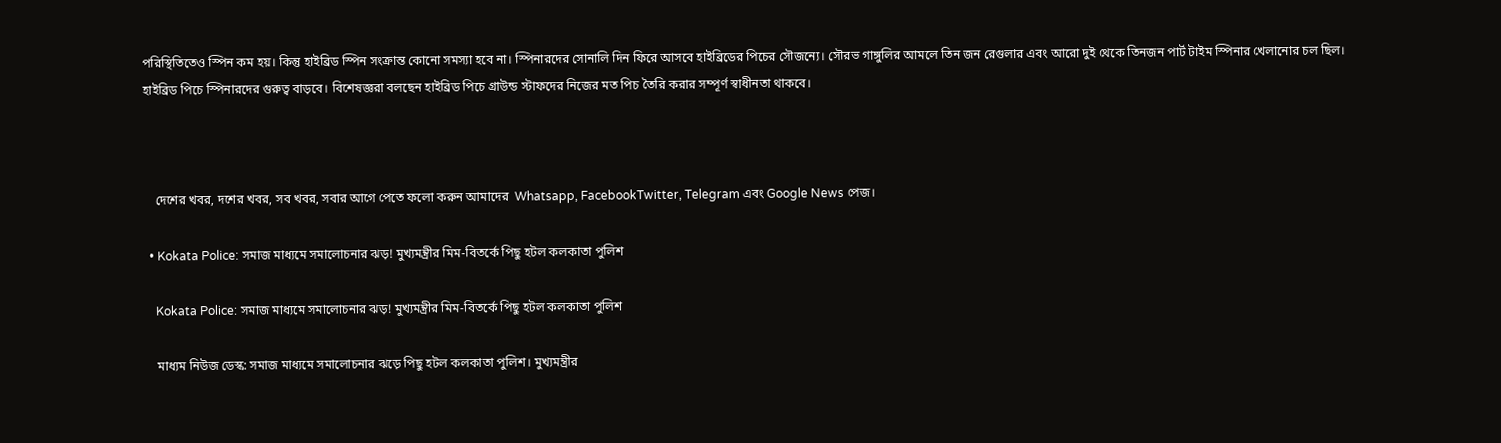পরিস্থিতিতেও স্পিন কম হয়। কিন্তু হাইব্রিড স্পিন সংক্রান্ত কোনো সমস্যা হবে না। স্পিনারদের সোনালি দিন ফিরে আসবে হাইব্রিডের পিচের সৌজন্যে। সৌরভ গাঙ্গুলির আমলে তিন জন রেগুলার এবং আরো দুই থেকে তিনজন পার্ট টাইম স্পিনার খেলানোর চল ছিল। হাইব্রিড পিচে স্পিনারদের গুরুত্ব বাড়বে। বিশেষজ্ঞরা বলছেন হাইব্রিড পিচে গ্রাউন্ড স্টাফদের নিজের মত পিচ তৈরি করার সম্পূর্ণ স্বাধীনতা থাকবে।



    দেশের খবর, দশের খবর, সব খবর, সবার আগে পেতে ফলো করুন আমাদের  Whatsapp, FacebookTwitter, Telegram এবং Google News পেজ।

  • Kokata Police: সমাজ মাধ্যমে সমালোচনার ঝড়! মুখ্যমন্ত্রীর মিম-বিতর্কে পিছু হটল কলকাতা পুলিশ

    Kokata Police: সমাজ মাধ্যমে সমালোচনার ঝড়! মুখ্যমন্ত্রীর মিম-বিতর্কে পিছু হটল কলকাতা পুলিশ

    মাধ্যম নিউজ ডেস্ক: সমাজ মাধ্যমে সমালোচনার ঝড়ে পিছু হটল কলকাতা পুলিশ। মুখ্যমন্ত্রীর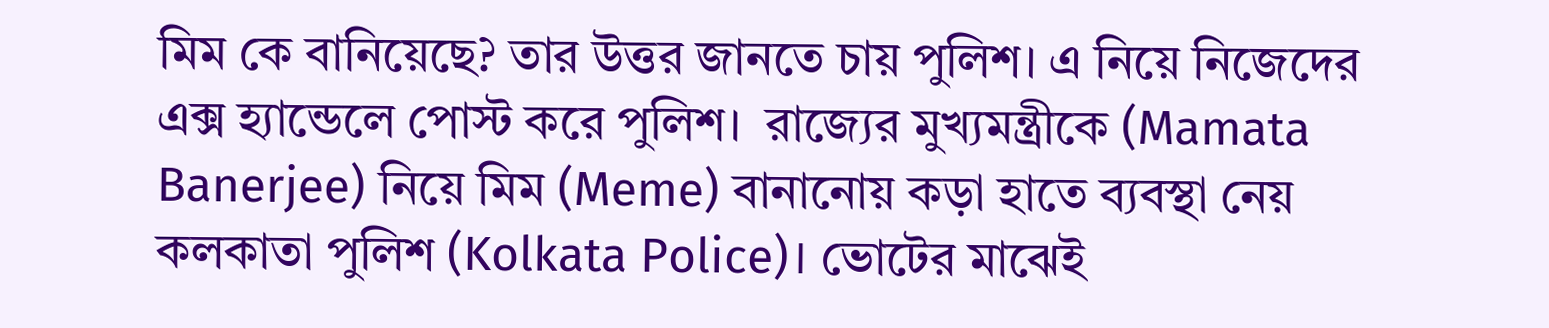মিম কে বানিয়েছে? তার উত্তর জানতে চায় পুলিশ। এ নিয়ে নিজেদের এক্স হ্যান্ডেলে পোস্ট করে পুলিশ।  রাজ্যের মুখ্যমন্ত্রীকে (Mamata Banerjee) নিয়ে মিম (Meme) বানানোয় কড়া হাতে ব্যবস্থা নেয় কলকাতা পুলিশ (Kolkata Police)। ভোটের মাঝেই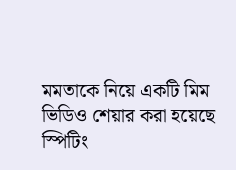মমতাকে নিয়ে একটি মিম ভিডিও শেয়ার করা হয়েছে স্পিটিং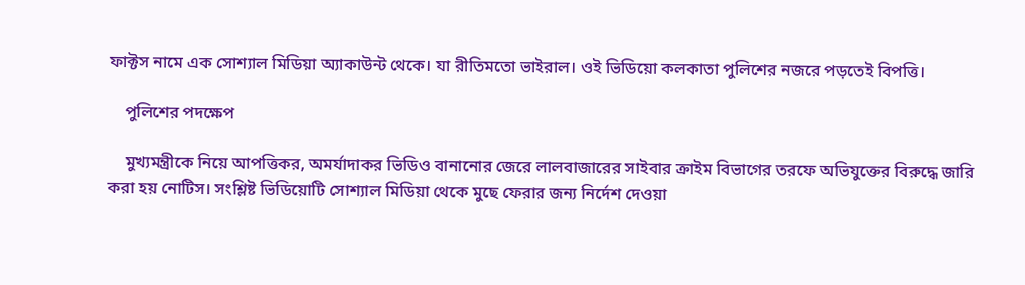ফাক্টস নামে এক সোশ্যাল মিডিয়া অ্যাকাউন্ট থেকে। যা রীতিমতো ভাইরাল। ওই ভিডিয়ো কলকাতা পুলিশের নজরে পড়তেই বিপত্তি।

    পুলিশের পদক্ষেপ

    মুখ্যমন্ত্রীকে নিয়ে আপত্তিকর, অমর্যাদাকর ভিডিও বানানোর জেরে লালবাজারের সাইবার ক্রাইম বিভাগের তরফে অভিযুক্তের বিরুদ্ধে জারি করা হয় নোটিস। সংশ্লিষ্ট ভিডিয়োটি সোশ্যাল মিডিয়া থেকে মুছে ফেরার জন্য নির্দেশ দেওয়া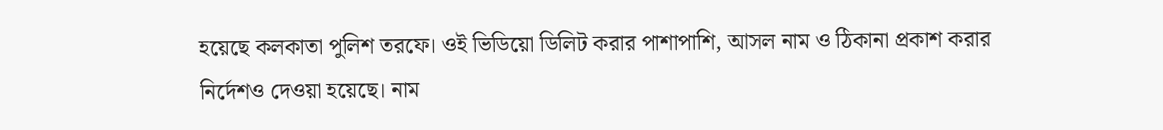হয়েছে কলকাতা পুলিশ তরফে। ওই ভিডিয়ো ডিলিট করার পাশাপাশি, আসল নাম ও ঠিকানা প্রকাশ করার নির্দেশও দেওয়া হয়েছে। নাম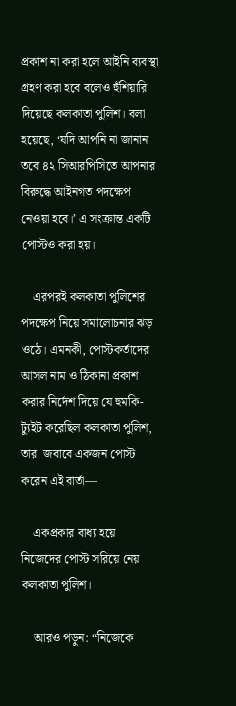প্রকাশ না করা হলে আইনি ব্যবস্থা গ্রহণ করা হবে বলেও হুঁশিয়ারি দিয়েছে কলকাতা পুলিশ। বলা হয়েছে, ‘যদি আপনি না জানান তবে ৪২ সিআরপিসিতে আপনার বিরুদ্ধে আইনগত পদক্ষেপ নেওয়া হবে।’ এ সংক্রান্ত একটি পোস্টও করা হয়।

    এরপরই কলকাতা পুলিশের পদক্ষেপ নিয়ে সমালোচনার ঝড় ওঠে। এমনকী, পোস্টকর্তাদের আসল নাম ও ঠিকানা প্রকাশ করার নির্দেশ দিয়ে যে হুমকি-ট্যুইট করেছিল কলকাতা পুলিশ, তার  জবাবে একজন পোস্ট করেন এই বার্তা—

    একপ্রকার বাধ্য হয়ে নিজেদের পোস্ট সরিয়ে নেয় কলকাতা পুলিশ।

    আরও পড়ুন: “নিজেকে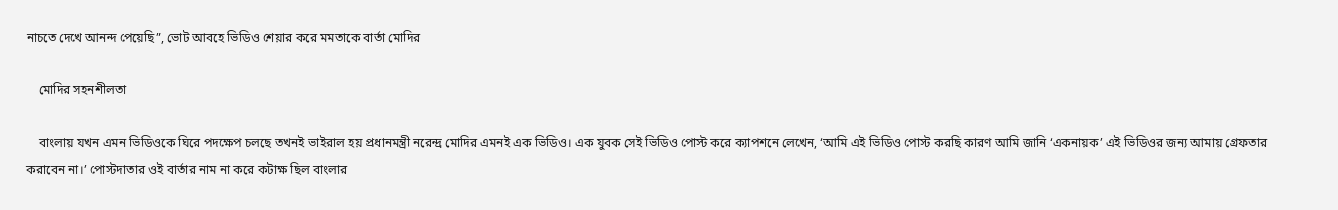নাচতে দেখে আনন্দ পেয়েছি”, ভোট আবহে ভিডিও শেয়ার করে মমতাকে বার্তা মোদির

    মোদির সহনশীলতা

    বাংলায় যখন এমন ভিডিওকে ঘিরে পদক্ষেপ চলছে তখনই ভাইরাল হয় প্রধানমন্ত্রী নরেন্দ্র মোদির এমনই এক ভিডিও। এক যুবক সেই ভিডিও পোস্ট করে ক্যাপশনে লেখেন, ‘আমি এই ভিডিও পোস্ট করছি কারণ আমি জানি ‘একনায়ক’ এই ভিডিওর জন্য আমায় গ্রেফতার করাবেন না।’ পোস্টদাতার ওই বার্তার নাম না করে কটাক্ষ ছিল বাংলার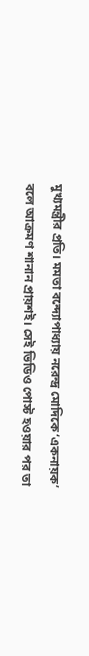মুখ্যমন্ত্রীর প্রতি। মমতা বন্দ্যোপাধ্যায় নরেন্দ্র মোদিকে ‘একনায়ক’ বলে আক্রমণ শানান প্রায়শই। সেই ভিডিও পোস্ট হওয়ার পর তা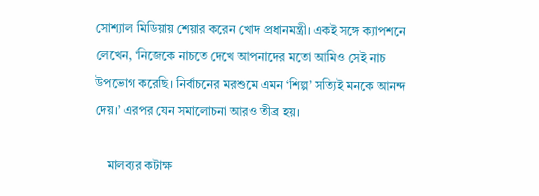সোশ্যাল মিডিয়ায় শেয়ার করেন খোদ প্রধানমন্ত্রী। একই সঙ্গে ক্যাপশনে লেখেন, ‘নিজেকে নাচতে দেখে আপনাদের মতো আমিও সেই নাচ উপভোগ করেছি। নির্বাচনের মরশুমে এমন ‘শিল্প’ সত্যিই মনকে আনন্দ দেয়।’ এরপর যেন সমালোচনা আরও তীব্র হয়।

    মালব্যর কটাক্ষ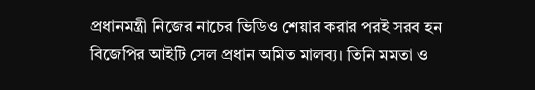প্রধানমন্ত্রী নিজের নাচের ভিডিও শেয়ার করার পরই সরব হন বিজেপির আইটি সেল প্রধান অমিত মালব্য। তিনি মমতা ও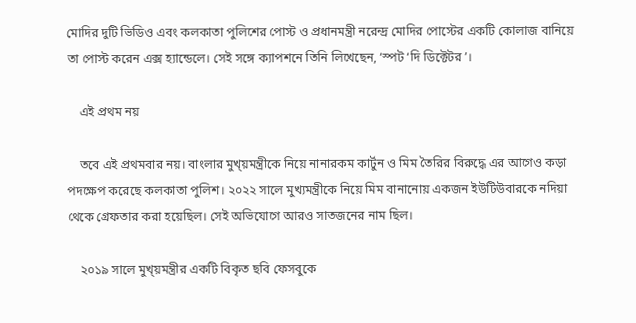মোদির দুটি ভিডিও এবং কলকাতা পুলিশের পোস্ট ও প্রধানমন্ত্রী নরেন্দ্র মোদির পোস্টের একটি কোলাজ বানিয়ে তা পোস্ট করেন এক্স হ্যান্ডেলে। সেই সঙ্গে ক্যাপশনে তিনি লিখেছেন, ‘স্পট ‘দি ডিক্টেটর’।

    এই প্রথম নয়

    তবে এই প্রথমবার নয়। বাংলার মুখ্য়মন্ত্রীকে নিয়ে নানারকম কার্টুন ও মিম তৈরির বিরুদ্ধে এর আগেও কড়া পদক্ষেপ করেছে কলকাতা পুলিশ। ২০২২ সালে মুখ্যমন্ত্রীকে নিয়ে মিম বানানোয় একজন ইউটিউবারকে নদিয়া থেকে গ্রেফতার করা হয়েছিল। সেই অভিযোগে আরও সাতজনের নাম ছিল।

    ২০১৯ সালে মুখ্য়মন্ত্রীর একটি বিকৃত ছবি ফেসবুকে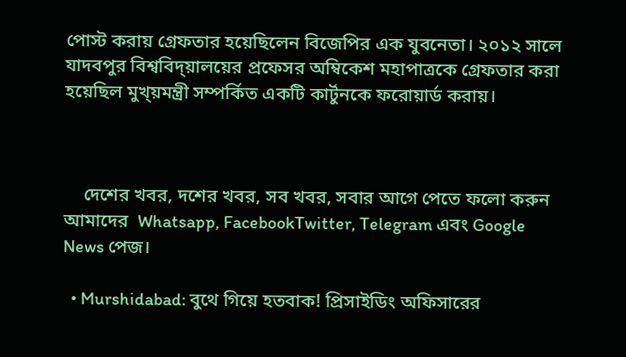পোস্ট করায় গ্রেফতার হয়েছিলেন বিজেপির এক যুবনেতা। ২০১২ সালে যাদবপুর বিশ্ববিদ্য়ালয়ের প্রফেসর অম্বিকেশ মহাপাত্রকে গ্রেফতার করা হয়েছিল মুখ্য়মন্ত্রী সম্পর্কিত একটি কার্টুনকে ফরোয়ার্ড করায়।



    দেশের খবর, দশের খবর, সব খবর, সবার আগে পেতে ফলো করুন আমাদের  Whatsapp, FacebookTwitter, Telegram এবং Google News পেজ।

  • Murshidabad: বুথে গিয়ে হতবাক! প্রিসাইডিং অফিসারের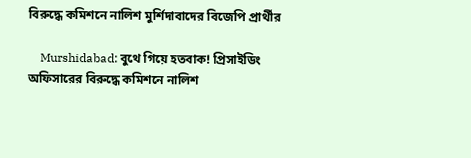বিরুদ্ধে কমিশনে নালিশ মুর্শিদাবাদের বিজেপি প্রার্থীর

    Murshidabad: বুথে গিয়ে হতবাক! প্রিসাইডিং অফিসারের বিরুদ্ধে কমিশনে নালিশ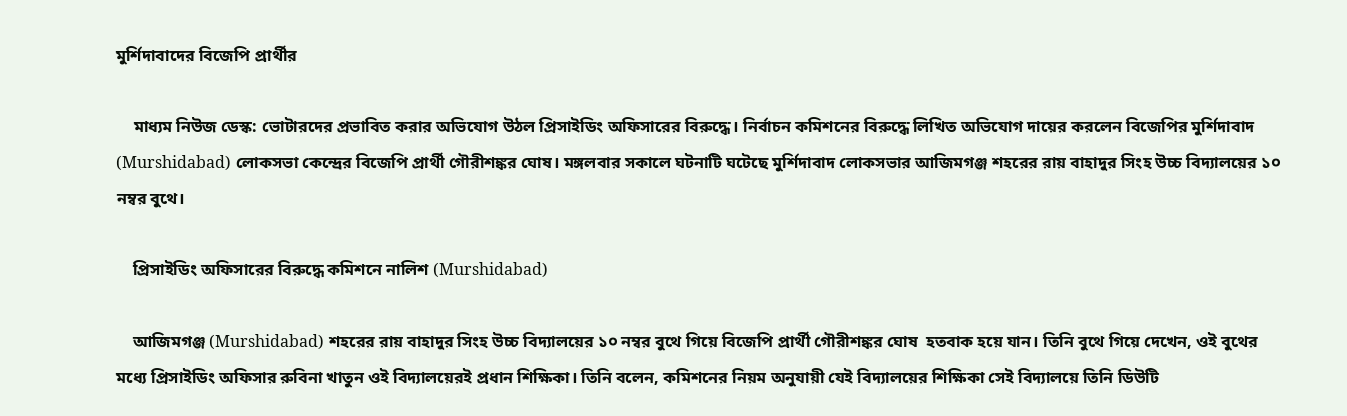মুর্শিদাবাদের বিজেপি প্রার্থীর

    মাধ্যম নিউজ ডেস্ক: ভোটারদের প্রভাবিত করার অভিযোগ উঠল প্রিসাইডিং অফিসারের বিরুদ্ধে। নির্বাচন কমিশনের বিরুদ্ধে লিখিত অভিযোগ দায়ের করলেন বিজেপির মুর্শিদাবাদ (Murshidabad) লোকসভা কেন্দ্রের বিজেপি প্রার্থী গৌরীশঙ্কর ঘোষ। মঙ্গলবার সকালে ঘটনাটি ঘটেছে মুর্শিদাবাদ লোকসভার আজিমগঞ্জ শহরের রায় বাহাদুর সিংহ উচ্চ বিদ্যালয়ের ১০ নম্বর বুথে।

    প্রিসাইডিং অফিসারের বিরুদ্ধে কমিশনে নালিশ (Murshidabad)

    আজিমগঞ্জ (Murshidabad) শহরের রায় বাহাদুর সিংহ উচ্চ বিদ্যালয়ের ১০ নম্বর বুথে গিয়ে বিজেপি প্রার্থী গৌরীশঙ্কর ঘোষ  হতবাক হয়ে যান। তিনি বুথে গিয়ে দেখেন, ওই বুথের মধ্যে প্রিসাইডিং অফিসার রুবিনা খাতুন ওই বিদ্যালয়েরই প্রধান শিক্ষিকা। তিনি বলেন, কমিশনের নিয়ম অনুযায়ী যেই বিদ্যালয়ের শিক্ষিকা সেই বিদ্যালয়ে তিনি ডিউটি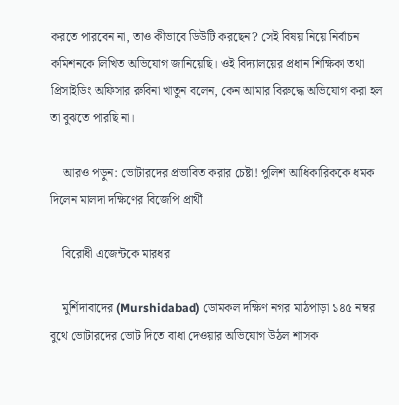করতে পারবেন না, তাও কীভাবে ডিউটি করছেন? সেই বিষয় নিয়ে নির্বাচন কমিশনকে লিখিত অভিযোগ জানিয়েছি। ওই বিদ্যালয়ের প্রধান শিক্ষিকা তথা প্রিসাইডিং অফিসার রুবিনা খাতুন বলেন, কেন আমার বিরুদ্ধে অভিযোগ করা হল তা বুঝতে পারছি না।

    আরও পড়ুন: ভোটারদের প্রভাবিত করার চেষ্টা! পুলিশ আধিকারিককে ধমক দিলেন মালদা দক্ষিণের বিজেপি প্রার্থী

    বিরোধী এজেন্টকে মারধর

    মুর্শিদাবাদের (Murshidabad) ডোমকল দক্ষিণ নগর মাঠপাড়া ১৪৫ নম্বর বুথে ভোটারদের ভোট দিতে বাধা দেওয়ার অভিযোগ উঠল শাসক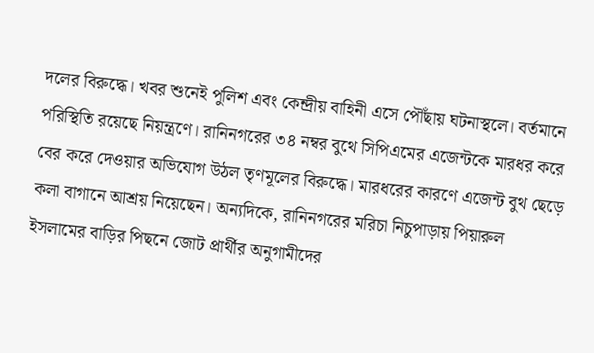দলের বিরুদ্ধে। খবর শুনেই পুলিশ এবং কেন্দ্রীয় বাহিনী এসে পৌঁছায় ঘটনাস্থলে। বর্তমানে পরিস্থিতি রয়েছে নিয়ন্ত্রণে। রানিনগরের ৩৪ নম্বর বুথে সিপিএমের এজেন্টকে মারধর করে বের করে দেওয়ার অভিযোগ উঠল তৃণমূলের বিরুদ্ধে। মারধরের কারণে এজেন্ট বুথ ছেড়ে কলা বাগানে আশ্রয় নিয়েছেন। অন্যদিকে, রানিনগরের মরিচা নিচুপাড়ায় পিয়ারুল ইসলামের বাড়ির পিছনে জোট প্রার্থীর অনুগামীদের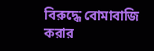বিরুদ্ধে বোমাবাজি করার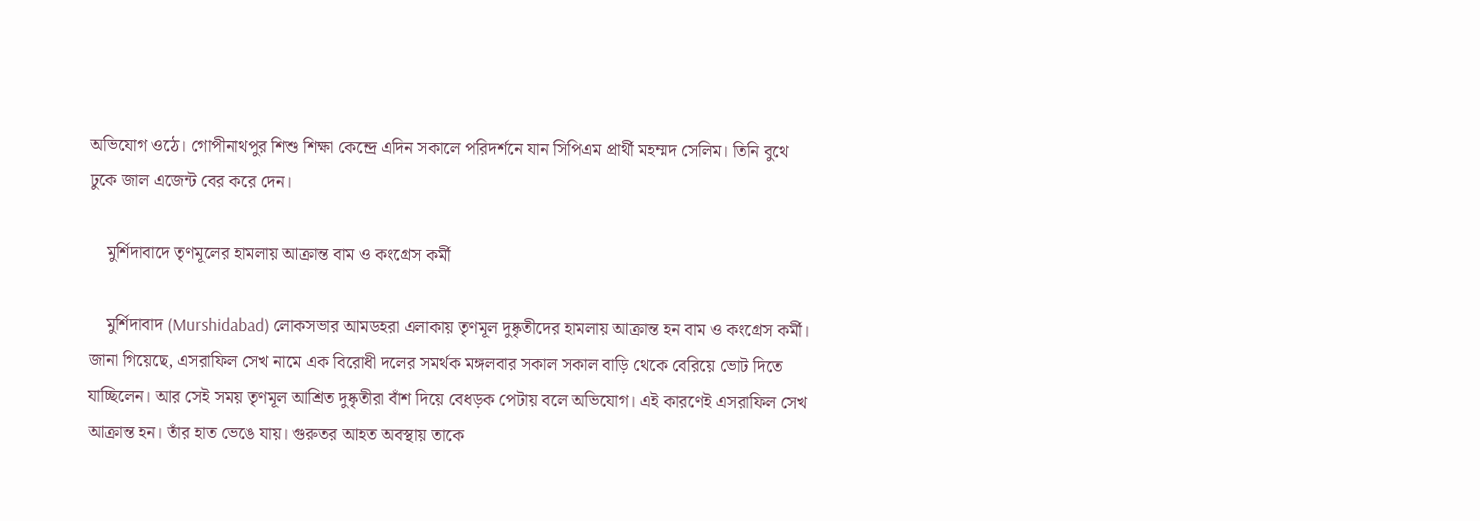অভিযোগ ওঠে। গোপীনাথপুর শিশু শিক্ষা কেন্দ্রে এদিন সকালে পরিদর্শনে যান সিপিএম প্রার্থী মহম্মদ সেলিম। তিনি বুথে ঢুকে জাল এজেন্ট বের করে দেন।

    মুর্শিদাবাদে তৃণমূলের হামলায় আক্রান্ত বাম ও কংগ্রেস কর্মী

    মুর্শিদাবাদ (Murshidabad) লোকসভার আমডহরা এলাকায় তৃণমূল দুষ্কৃতীদের হামলায় আক্রান্ত হন বাম ও কংগ্রেস কর্মী। জানা গিয়েছে, এসরাফিল সেখ নামে এক বিরোধী দলের সমর্থক মঙ্গলবার সকাল সকাল বাড়ি থেকে বেরিয়ে ভোট দিতে যাচ্ছিলেন। আর সেই সময় তৃণমূল আশ্রিত দুষ্কৃতীরা বাঁশ দিয়ে বেধড়ক পেটায় বলে অভিযোগ। এই কারণেই এসরাফিল সেখ আক্রান্ত হন। তাঁর হাত ভেঙে যায়। গুরুতর আহত অবস্থায় তাকে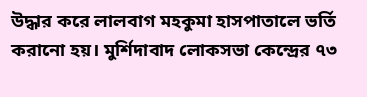উদ্ধার করে লালবাগ মহকুমা হাসপাতালে ভর্তি করানো হয়। মুর্শিদাবাদ লোকসভা কেন্দ্রের ৭৩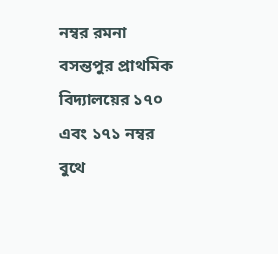নম্বর রমনা বসন্তপুর প্রাথমিক বিদ্যালয়ের ১৭০ এবং ১৭১ নম্বর বুথে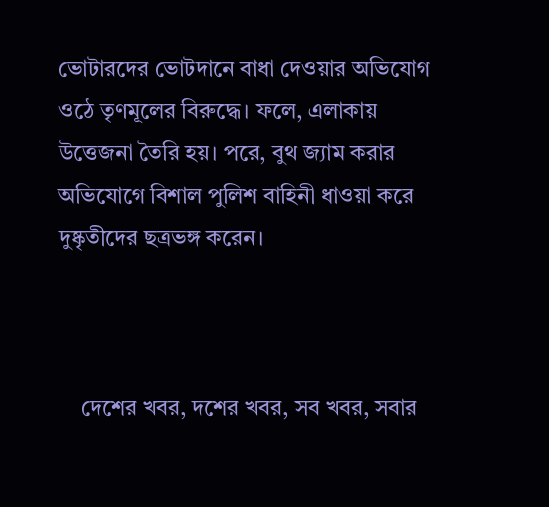ভোটারদের ভোটদানে বাধা দেওয়ার অভিযোগ ওঠে তৃণমূলের বিরুদ্ধে। ফলে, এলাকায় উত্তেজনা তৈরি হয়। পরে, বুথ জ্যাম করার অভিযোগে বিশাল পুলিশ বাহিনী ধাওয়া করে দুষ্কৃতীদের ছত্রভঙ্গ করেন।



    দেশের খবর, দশের খবর, সব খবর, সবার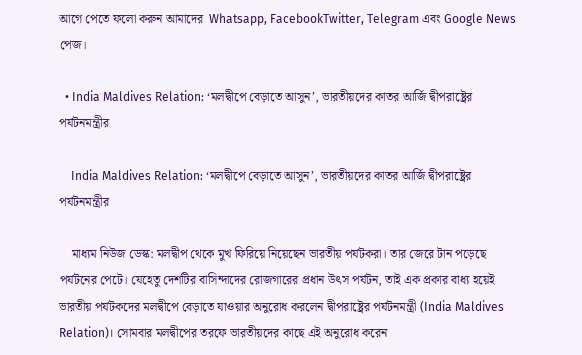আগে পেতে ফলো করুন আমাদের  Whatsapp, FacebookTwitter, Telegram এবং Google News পেজ।

  • India Maldives Relation: ‘মলদ্বীপে বেড়াতে আসুন’, ভারতীয়দের কাতর আর্জি দ্বীপরাষ্ট্রের পর্যটনমন্ত্রীর

    India Maldives Relation: ‘মলদ্বীপে বেড়াতে আসুন’, ভারতীয়দের কাতর আর্জি দ্বীপরাষ্ট্রের পর্যটনমন্ত্রীর

    মাধ্যম নিউজ ডেস্ক: মলদ্বীপ থেকে মুখ ফিরিয়ে নিয়েছেন ভারতীয় পর্যটকরা। তার জেরে টান পড়েছে পর্যটনের পেটে। যেহেতু দেশটির বাসিন্দাদের রোজগারের প্রধান উৎস পর্যটন, তাই এক প্রকার বাধ্য হয়েই ভারতীয় পর্যটকদের মলদ্বীপে বেড়াতে যাওয়ার অনুরোধ করলেন দ্বীপরাষ্ট্রের পর্যটনমন্ত্রী (India Maldives Relation)। সোমবার মলদ্বীপের তরফে ভারতীয়দের কাছে এই অনুরোধ করেন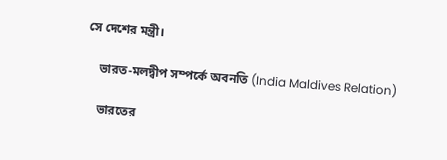সে দেশের মন্ত্রী।

    ভারত-মলদ্বীপ সম্পর্কে অবনতি (India Maldives Relation)

    ভারতের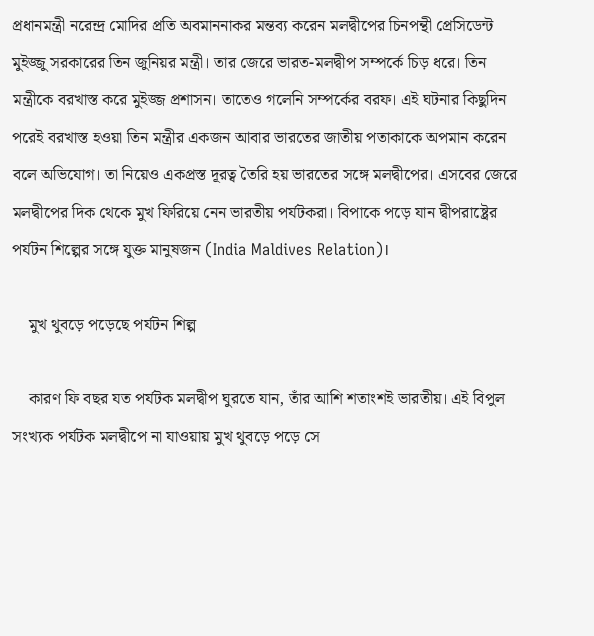প্রধানমন্ত্রী নরেন্দ্র মোদির প্রতি অবমাননাকর মন্তব্য করেন মলদ্বীপের চিনপন্থী প্রেসিডেন্ট মুইজ্জু সরকারের তিন জুনিয়র মন্ত্রী। তার জেরে ভারত-মলদ্বীপ সম্পর্কে চিড় ধরে। তিন মন্ত্রীকে বরখাস্ত করে মুইজ্জ প্রশাসন। তাতেও গলেনি সম্পর্কের বরফ। এই ঘটনার কিছুদিন পরেই বরখাস্ত হওয়া তিন মন্ত্রীর একজন আবার ভারতের জাতীয় পতাকাকে অপমান করেন বলে অভিযোগ। তা নিয়েও একপ্রস্ত দূরত্ব তৈরি হয় ভারতের সঙ্গে মলদ্বীপের। এসবের জেরে মলদ্বীপের দিক থেকে মুখ ফিরিয়ে নেন ভারতীয় পর্যটকরা। বিপাকে পড়ে যান দ্বীপরাষ্ট্রের পর্যটন শিল্পের সঙ্গে যুক্ত মানুষজন (India Maldives Relation)।

    মুখ থুবড়ে পড়েছে পর্যটন শিল্প

    কারণ ফি বছর যত পর্যটক মলদ্বীপ ঘুরতে যান, তাঁর আশি শতাংশই ভারতীয়। এই বিপুল সংখ্যক পর্যটক মলদ্বীপে না যাওয়ায় মুখ থুবড়ে পড়ে সে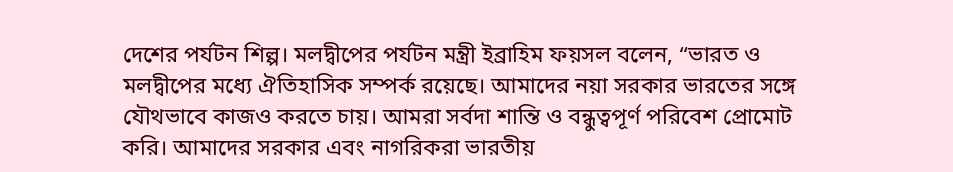দেশের পর্যটন শিল্প। মলদ্বীপের পর্যটন মন্ত্রী ইব্রাহিম ফয়সল বলেন, “ভারত ও মলদ্বীপের মধ্যে ঐতিহাসিক সম্পর্ক রয়েছে। আমাদের নয়া সরকার ভারতের সঙ্গে যৌথভাবে কাজও করতে চায়। আমরা সর্বদা শান্তি ও বন্ধুত্বপূর্ণ পরিবেশ প্রোমোট করি। আমাদের সরকার এবং নাগরিকরা ভারতীয়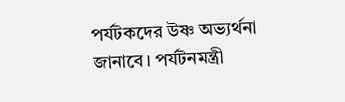পর্যটকদের উষ্ণ অভ্যর্থনা জানাবে। পর্যটনমন্ত্রী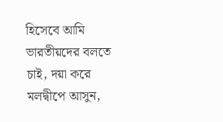হিসেবে আমি ভারতীয়দের বলতে চাই, দয়া করে মলদ্বীপে আসুন,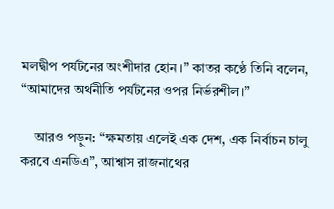মলদ্বীপ পর্যটনের অংশীদার হোন।” কাতর কণ্ঠে তিনি বলেন, “আমাদের অর্থনীতি পর্যটনের ওপর নির্ভরশীল।”

    আরও পড়ুন: “ক্ষমতায় এলেই এক দেশ, এক নির্বাচন চালু করবে এনডিএ”, আশ্বাস রাজনাথের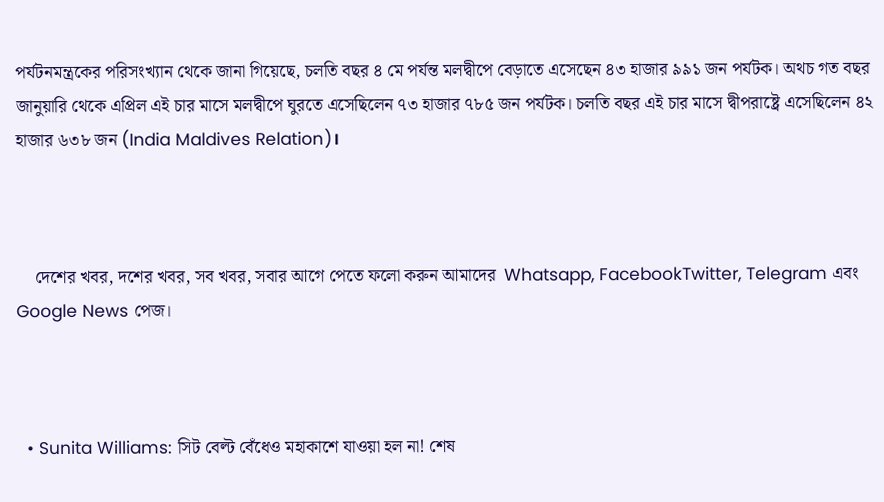পর্যটনমন্ত্রকের পরিসংখ্যান থেকে জানা গিয়েছে, চলতি বছর ৪ মে পর্যন্ত মলদ্বীপে বেড়াতে এসেছেন ৪৩ হাজার ৯৯১ জন পর্যটক। অথচ গত বছর জানুয়ারি থেকে এপ্রিল এই চার মাসে মলদ্বীপে ঘুরতে এসেছিলেন ৭৩ হাজার ৭৮৫ জন পর্যটক। চলতি বছর এই চার মাসে দ্বীপরাষ্ট্রে এসেছিলেন ৪২ হাজার ৬৩৮ জন (India Maldives Relation)।



    দেশের খবর, দশের খবর, সব খবর, সবার আগে পেতে ফলো করুন আমাদের  Whatsapp, FacebookTwitter, Telegram এবং Google News পেজ।



  • Sunita Williams: সিট বেল্ট বেঁধেও মহাকাশে যাওয়া হল না! শেষ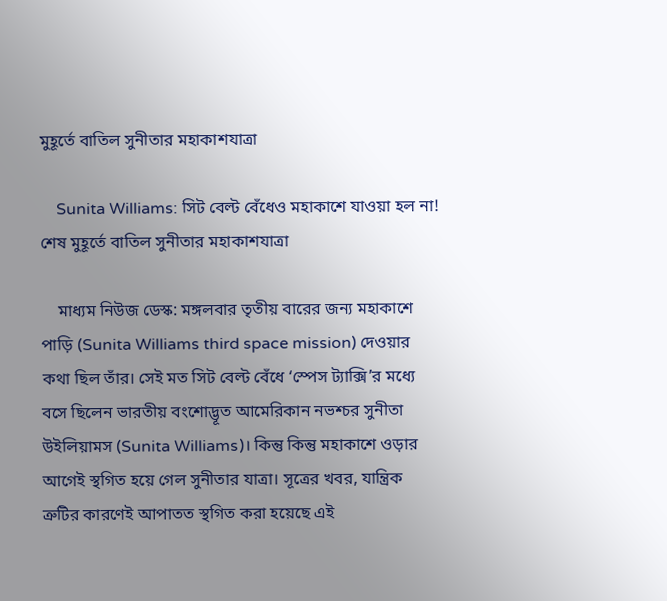মুহূর্তে বাতিল সুনীতার মহাকাশযাত্রা

    Sunita Williams: সিট বেল্ট বেঁধেও মহাকাশে যাওয়া হল না! শেষ মুহূর্তে বাতিল সুনীতার মহাকাশযাত্রা

    মাধ্যম নিউজ ডেস্ক: মঙ্গলবার তৃতীয় বারের জন্য মহাকাশে পাড়ি (Sunita Williams third space mission) দেওয়ার কথা ছিল তাঁর। সেই মত সিট বেল্ট বেঁধে ‘স্পেস ট্যাক্সি’র মধ্যে বসে ছিলেন ভারতীয় বংশোদ্ভূত আমেরিকান নভশ্চর সুনীতা উইলিয়ামস (Sunita Williams)। কিন্তু কিন্তু মহাকাশে ওড়ার আগেই স্থগিত হয়ে গেল সুনীতার যাত্রা। সূত্রের খবর, যান্ত্রিক ত্রুটির কারণেই আপাতত স্থগিত করা হয়েছে এই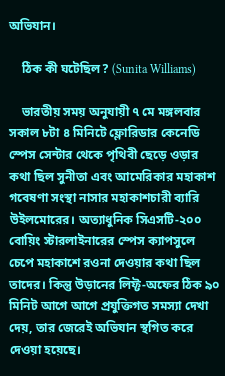অভিযান।

    ঠিক কী ঘটেছিল? (Sunita Williams)

    ভারতীয় সময় অনুযায়ী ৭ মে মঙ্গলবার সকাল ৮টা ৪ মিনিটে ফ্লোরিডার কেনেডি স্পেস সেন্টার থেকে পৃথিবী ছেড়ে ওড়ার কথা ছিল সুনীতা এবং আমেরিকার মহাকাশ গবেষণা সংস্থা নাসার মহাকাশচারী ব্যারি উইলমোরের। অত্যাধুনিক সিএসটি-২০০ বোয়িং স্টারলাইনারের স্পেস ক্যাপসুলে চেপে মহাকাশে রওনা দেওয়ার কথা ছিল তাদের। কিন্তু উড়ানের লিফ্ট-অফের ঠিক ৯০ মিনিট আগে আগে প্রযুক্তিগত সমস্যা দেখা দেয়, তার জেরেই অভিযান স্থগিত করে দেওয়া হয়েছে।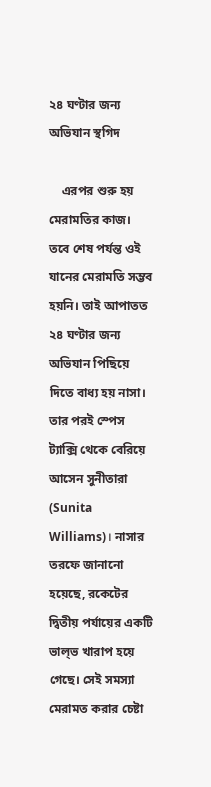২৪ ঘণ্টার জন্য অভিযান স্থগিদ

    এরপর শুরু হয় মেরামতির কাজ। তবে শেষ পর্যন্ত ওই যানের মেরামতি সম্ভব হয়নি। তাই আপাতত ২৪ ঘণ্টার জন্য অভিযান পিছিয়ে দিতে বাধ্য হয় নাসা। তার পরই স্পেস ট্যাক্সি থেকে বেরিয়ে আসেন সুনীতারা (Sunita Williams)। নাসার তরফে জানানো হয়েছে, রকেটের দ্বিতীয় পর্যায়ের একটি ভাল্‌‌ভ খারাপ হয়ে গেছে। সেই সমস্যা মেরামত করার চেষ্টা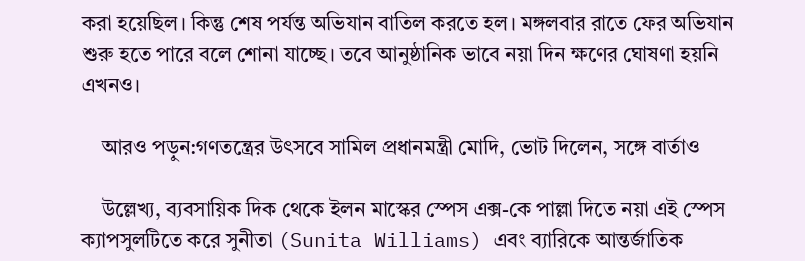করা হয়েছিল। কিন্তু শেষ পর্যন্ত অভিযান বাতিল করতে হল। মঙ্গলবার রাতে ফের অভিযান শুরু হতে পারে বলে শোনা যাচ্ছে। তবে আনুষ্ঠানিক ভাবে নয়া দিন ক্ষণের ঘোষণা হয়নি এখনও।

    আরও পড়ুন:গণতন্ত্রের উৎসবে সামিল প্রধানমন্ত্রী মোদি, ভোট দিলেন, সঙ্গে বার্তাও

    উল্লেখ্য, ব্যবসায়িক দিক থেকে ইলন মাস্কের স্পেস এক্স-কে পাল্লা দিতে নয়া এই স্পেস ক্যাপসুলটিতে করে সুনীতা (Sunita Williams) এবং ব্যারিকে আন্তর্জাতিক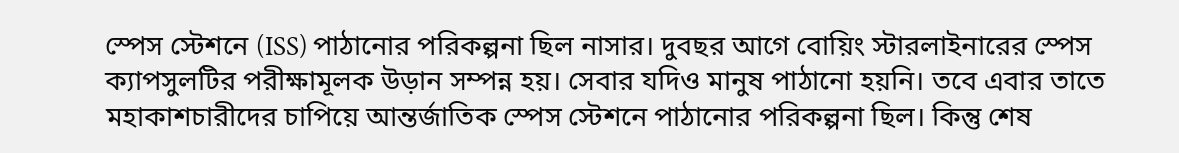স্পেস স্টেশনে (ISS) পাঠানোর পরিকল্পনা ছিল নাসার। দুবছর আগে বোয়িং স্টারলাইনারের স্পেস ক্যাপসুলটির পরীক্ষামূলক উড়ান সম্পন্ন হয়। সেবার যদিও মানুষ পাঠানো হয়নি। তবে এবার তাতে মহাকাশচারীদের চাপিয়ে আন্তর্জাতিক স্পেস স্টেশনে পাঠানোর পরিকল্পনা ছিল। কিন্তু শেষ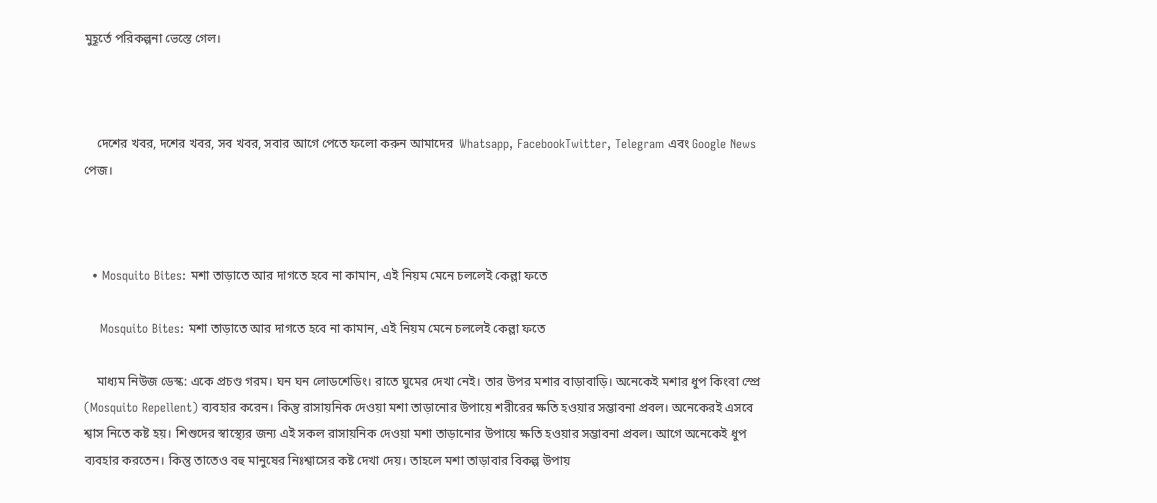মুহূর্তে পরিকল্পনা ভেস্তে গেল।



    দেশের খবর, দশের খবর, সব খবর, সবার আগে পেতে ফলো করুন আমাদের  Whatsapp, FacebookTwitter, Telegram এবং Google News পেজ।



  • Mosquito Bites: মশা তাড়াতে আর দাগতে হবে না কামান, এই নিয়ম মেনে চললেই কেল্লা ফতে

    Mosquito Bites: মশা তাড়াতে আর দাগতে হবে না কামান, এই নিয়ম মেনে চললেই কেল্লা ফতে

    মাধ্যম নিউজ ডেস্ক: একে প্রচণ্ড গরম। ঘন ঘন লোডশেডিং। রাতে ঘুমের দেখা নেই। তার উপর মশার বাড়াবাড়ি। অনেকেই মশার ধুপ কিংবা স্প্রে (Mosquito Repellent) ব্যবহার করেন। কিন্তু রাসায়নিক দেওয়া মশা তাড়ানোর উপায়ে শরীরের ক্ষতি হওয়ার সম্ভাবনা প্রবল। অনেকেরই এসবে শ্বাস নিতে কষ্ট হয়। শিশুদের স্বাস্থ্যের জন্য এই সকল রাসায়নিক দেওয়া মশা তাড়ানোর উপায়ে ক্ষতি হওয়ার সম্ভাবনা প্রবল। আগে অনেকেই ধুপ ব্যবহার করতেন। কিন্তু তাতেও বহু মানুষের নিঃশ্বাসের কষ্ট দেখা দেয়। তাহলে মশা তাড়াবার বিকল্প উপায়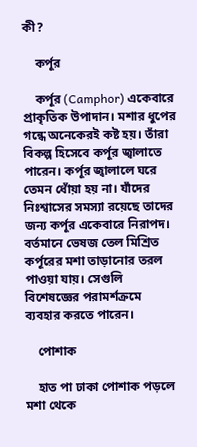কী?

    কর্পূর

    কর্পূর (Camphor) একেবারে প্রাকৃতিক উপাদান। মশার ধুপের গন্ধে অনেকেরই কষ্ট হয়। তাঁরা বিকল্প হিসেবে কর্পূর জ্বালাতে পারেন। কর্পূর জ্বালালে ঘরে তেমন ধোঁয়া হয় না। যাঁদের নিঃশ্বাসের সমস্যা রয়েছে তাদের জন্য কর্পূর একেবারে নিরাপদ। বর্তমানে ভেষজ তেল মিশ্রিত কর্পূরের মশা তাড়ানোর তরল পাওয়া যায়। সেগুলি বিশেষজ্ঞের পরামর্শক্রমে ব্যবহার করতে পারেন।

    পোশাক

    হাত পা ঢাকা পোশাক পড়লে মশা থেকে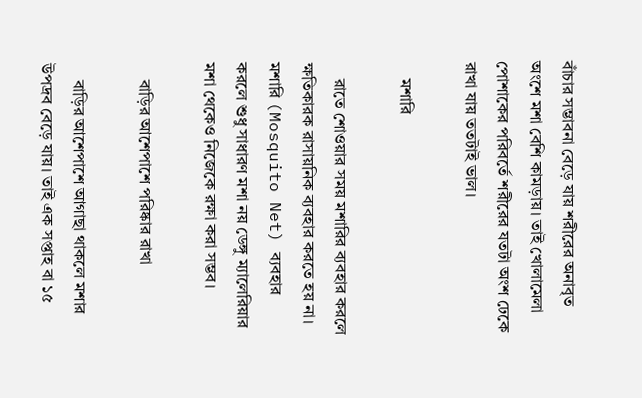বাঁচার সম্ভাবনা বেড়ে যায় শরীরের অনাবৃত অংশে মশা বেশি কামড়ায়। তাই খোলামেলা পোশাকের পরিবর্তে শরীরের যতটা অংশ ঢেকে রাখা যায় ততটাই ভাল।

    মশারি

    রাতে শোওয়ার সময় মশারির ব্যবহার করলে ক্ষতিকারক রাসায়নিক ব্যবহার করতে হয় না। মশারি (Mosquito Net) ব্যবহার করলে শুধু সাধারণ মশা নয় ডেঙ্গু ম্যালেরিয়ার মশা থেকেও নিজেকে রক্ষা করা সম্ভব।

    বাড়ির আশেপাশে পরিষ্কার রাখা

    বাড়ির আশেপাশে আগাছা থাকলে মশার উপদ্রব বেড়ে যায়। তাই এক সপ্তাহ বা ১৫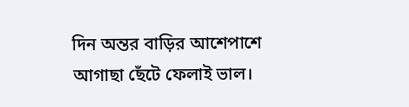দিন অন্তর বাড়ির আশেপাশে আগাছা ছেঁটে ফেলাই ভাল।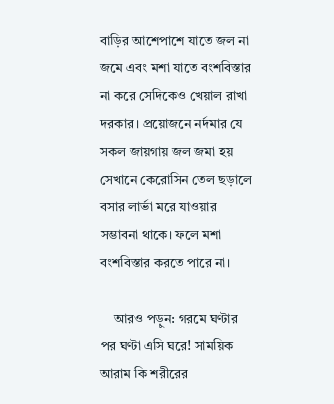বাড়ির আশেপাশে যাতে জল না জমে এবং মশা যাতে বংশবিস্তার না করে সেদিকেও খেয়াল রাখা দরকার। প্রয়োজনে নর্দমার যে সকল জায়গায় জল জমা হয় সেখানে কেরোসিন তেল ছড়ালে বসার লার্ভা মরে যাওয়ার সম্ভাবনা থাকে। ফলে মশা বংশবিস্তার করতে পারে না।

    আরও পড়ুন: গরমে ঘণ্টার পর ঘণ্টা এসি ঘরে! সাময়িক আরাম কি শরীরের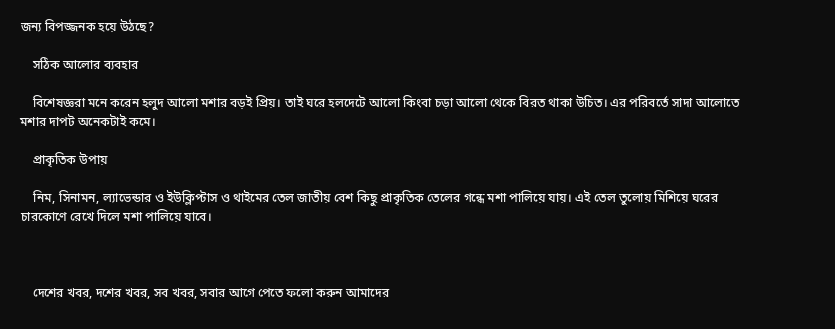জন্য বিপজ্জনক হয়ে উঠছে?

    সঠিক আলোর ব্যবহার

    বিশেষজ্ঞরা মনে করেন হলুদ আলো মশার বড়ই প্রিয়। তাই ঘরে হলদেটে আলো কিংবা চড়া আলো থেকে বিরত থাকা উচিত। এর পরিবর্তে সাদা আলোতে মশার দাপট অনেকটাই কমে।

    প্রাকৃতিক উপায়

    নিম, সিনামন, ল্যাভেন্ডার ও ইউক্লিপ্টাস ও থাইমের তেল জাতীয় বেশ কিছু প্রাকৃতিক তেলের গন্ধে মশা পালিয়ে যায়। এই তেল তুলোয় মিশিয়ে ঘরের চারকোণে রেখে দিলে মশা পালিয়ে যাবে।



    দেশের খবর, দশের খবর, সব খবর, সবার আগে পেতে ফলো করুন আমাদের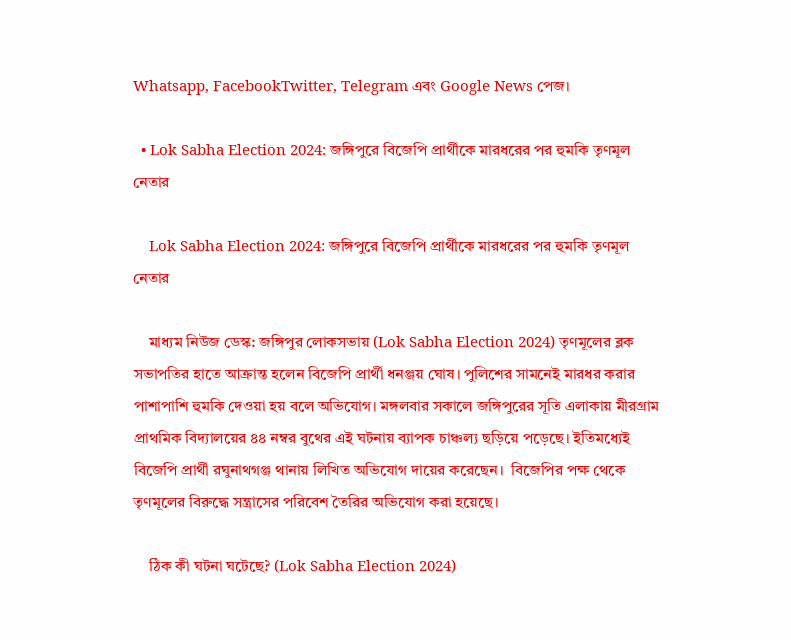Whatsapp, FacebookTwitter, Telegram এবং Google News পেজ।

  • Lok Sabha Election 2024: জঙ্গিপুরে বিজেপি প্রার্থীকে মারধরের পর হুমকি তৃণমূল নেতার

    Lok Sabha Election 2024: জঙ্গিপুরে বিজেপি প্রার্থীকে মারধরের পর হুমকি তৃণমূল নেতার

    মাধ্যম নিউজ ডেস্ক: জঙ্গিপুর লোকসভায় (Lok Sabha Election 2024) তৃণমূলের ব্লক সভাপতির হাতে আক্রান্ত হলেন বিজেপি প্রার্থী ধনঞ্জয় ঘোষ। পুলিশের সামনেই মারধর করার পাশাপাশি হুমকি দেওয়া হয় বলে অভিযোগ। মঙ্গলবার সকালে জঙ্গিপুরের সূতি এলাকায় মীরগ্রাম প্রাথমিক বিদ্যালয়ের ৪৪ নম্বর বুথের এই ঘটনায় ব্যাপক চাঞ্চল্য ছড়িয়ে পড়েছে। ইতিমধ্যেই বিজেপি প্রার্থী রঘুনাথগঞ্জ থানায় লিখিত অভিযোগ দায়ের করেছেন।  বিজেপির পক্ষ থেকে তৃণমূলের বিরুদ্ধে সন্ত্রাসের পরিবেশ তৈরির অভিযোগ করা হয়েছে।

    ঠিক কী ঘটনা ঘটেছে? (Lok Sabha Election 2024)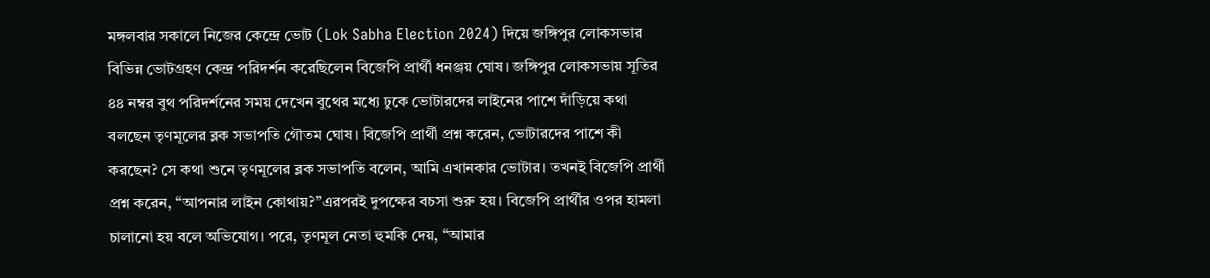মঙ্গলবার সকালে নিজের কেন্দ্রে ভোট (Lok Sabha Election 2024) দিয়ে জঙ্গিপুর লোকসভার বিভিন্ন ভোটগ্রহণ কেন্দ্র পরিদর্শন করেছিলেন বিজেপি প্রার্থী ধনঞ্জয় ঘোষ। জঙ্গিপুর লোকসভায় সূতির ৪৪ নম্বর বুথ পরিদর্শনের সময় দেখেন বুথের মধ্যে ঢুকে ভোটারদের লাইনের পাশে দাঁড়িয়ে কথা বলছেন তৃণমূলের ব্লক সভাপতি গৌতম ঘোষ। বিজেপি প্রার্থী প্রশ্ন করেন, ভোটারদের পাশে কী করছেন? সে কথা শুনে তৃণমূলের ব্লক সভাপতি বলেন, আমি এখানকার ভোটার। তখনই বিজেপি প্রার্থী প্রশ্ন করেন, “আপনার লাইন কোথায়?”এরপরই দুপক্ষের বচসা শুরু হয়। বিজেপি প্রার্থীর ওপর হামলা চালানো হয় বলে অভিযোগ। পরে, তৃণমূল নেতা হুমকি দেয়, “আমার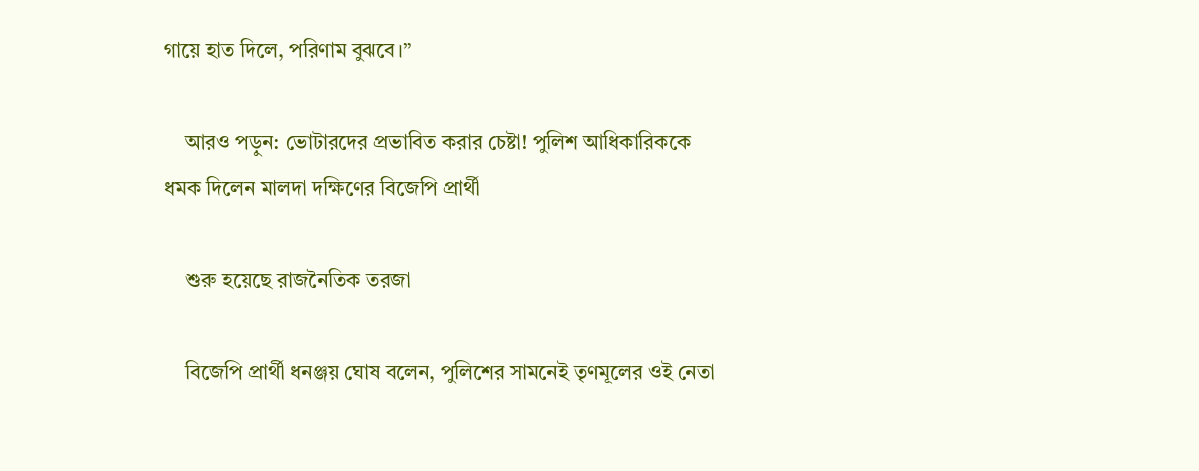গায়ে হাত দিলে, পরিণাম বুঝবে।”

    আরও পড়ুন: ভোটারদের প্রভাবিত করার চেষ্টা! পুলিশ আধিকারিককে ধমক দিলেন মালদা দক্ষিণের বিজেপি প্রার্থী

    শুরু হয়েছে রাজনৈতিক তরজা

    বিজেপি প্রার্থী ধনঞ্জয় ঘোষ বলেন, পুলিশের সামনেই তৃণমূলের ওই নেতা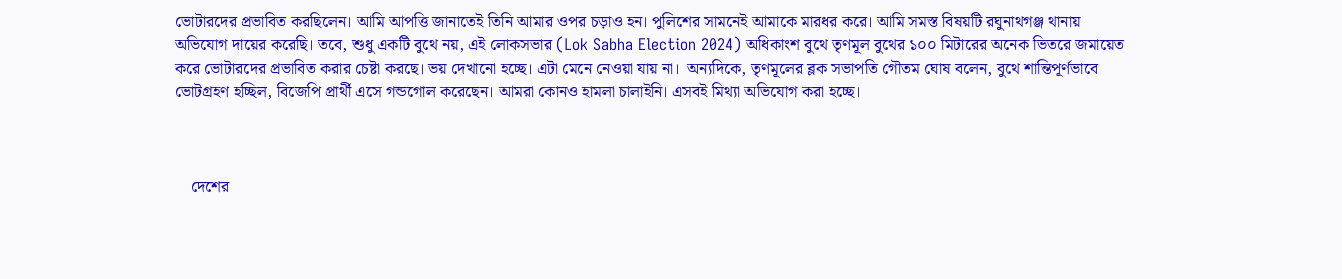ভোটারদের প্রভাবিত করছিলেন। আমি আপত্তি জানাতেই তিনি আমার ওপর চড়াও হন। পুলিশের সামনেই আমাকে মারধর করে। আমি সমস্ত বিষয়টি রঘুনাথগঞ্জ থানায় অভিযোগ দায়ের করেছি। তবে, শুধু একটি বুথে নয়, এই লোকসভার (Lok Sabha Election 2024) অধিকাংশ বুথে তৃণমূল বুথের ১০০ মিটারের অনেক ভিতরে জমায়েত করে ভোটারদের প্রভাবিত করার চেষ্টা করছে। ভয় দেখানো হচ্ছে। এটা মেনে নেওয়া যায় না।  অন্যদিকে, তৃণমূলের ব্লক সভাপতি গৌতম ঘোষ বলেন, বুথে শান্তিপূর্ণভাবে ভোটগ্রহণ হচ্ছিল, বিজেপি প্রার্থী এসে গন্ডগোল করেছেন। আমরা কোনও হামলা চালাইনি। এসবই মিথ্যা অভিযোগ করা হচ্ছে।



    দেশের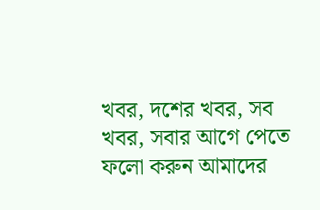খবর, দশের খবর, সব খবর, সবার আগে পেতে ফলো করুন আমাদের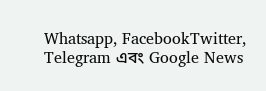Whatsapp, FacebookTwitter, Telegram এবং Google News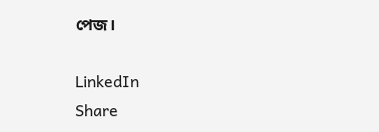পেজ।

LinkedIn
Share